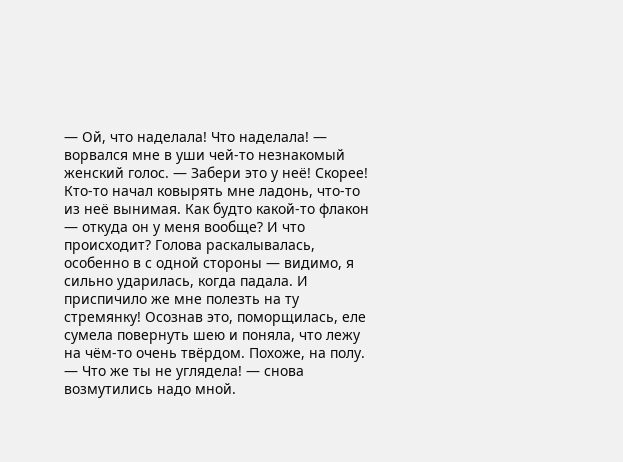— Ой, что наделала! Что наделала! — ворвался мне в уши чей-то незнакомый женский голос. — Забери это у неё! Скорее!
Кто-то начал ковырять мне ладонь, что-то из неё вынимая. Как будто какой-то флакон — откуда он у меня вообще? И что происходит? Голова раскалывалась, особенно в с одной стороны — видимо, я сильно ударилась, когда падала. И приспичило же мне полезть на ту стремянку! Осознав это, поморщилась, еле сумела повернуть шею и поняла, что лежу на чём-то очень твёрдом. Похоже, на полу.
— Что же ты не углядела! — снова возмутились надо мной.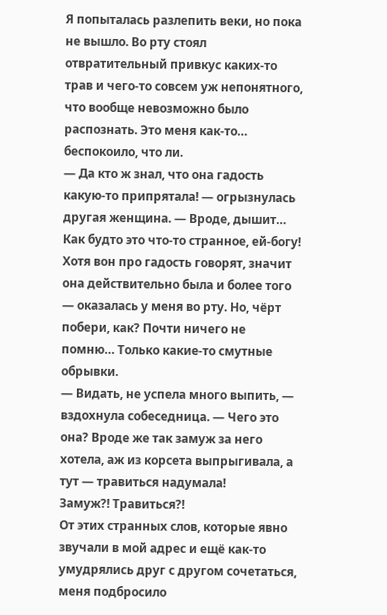Я попыталась разлепить веки, но пока не вышло. Во рту стоял отвратительный привкус каких-то трав и чего-то совсем уж непонятного, что вообще невозможно было распознать. Это меня как-то… беспокоило, что ли.
— Да кто ж знал, что она гадость какую-то припрятала! — огрызнулась другая женщина. — Вроде, дышит…
Как будто это что-то странное, ей-богу! Хотя вон про гадость говорят, значит она действительно была и более того — оказалась у меня во рту. Но, чёрт побери, как? Почти ничего не помню… Только какие-то смутные обрывки.
— Видать, не успела много выпить, — вздохнула собеседница. — Чего это она? Вроде же так замуж за него хотела, аж из корсета выпрыгивала, а тут — травиться надумала!
Замуж?! Травиться?!
От этих странных слов, которые явно звучали в мой адрес и ещё как-то умудрялись друг с другом сочетаться, меня подбросило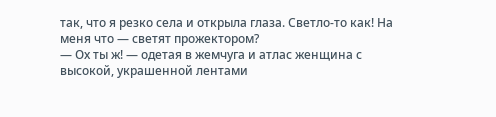так, что я резко села и открыла глаза. Светло-то как! На меня что — светят прожектором?
— Ох ты ж! — одетая в жемчуга и атлас женщина с высокой, украшенной лентами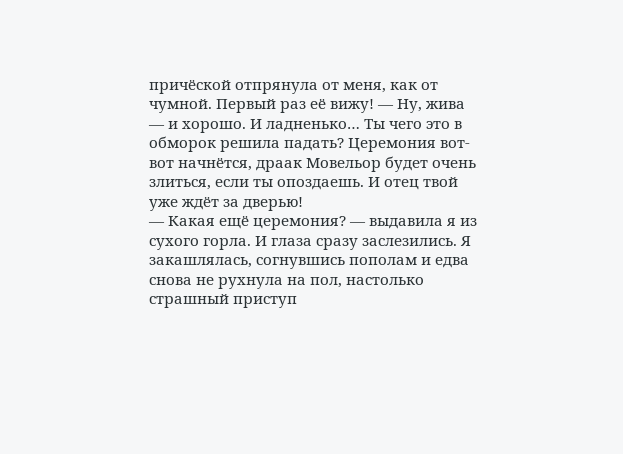причёской отпрянула от меня, как от чумной. Первый раз её вижу! — Ну, жива — и хорошо. И ладненько… Ты чего это в обморок решила падать? Церемония вот-вот начнётся, драак Мовельор будет очень злиться, если ты опоздаешь. И отец твой уже ждёт за дверью!
— Какая ещё церемония? — выдавила я из сухого горла. И глаза сразу заслезились. Я закашлялась, согнувшись пополам и едва снова не рухнула на пол, настолько страшный приступ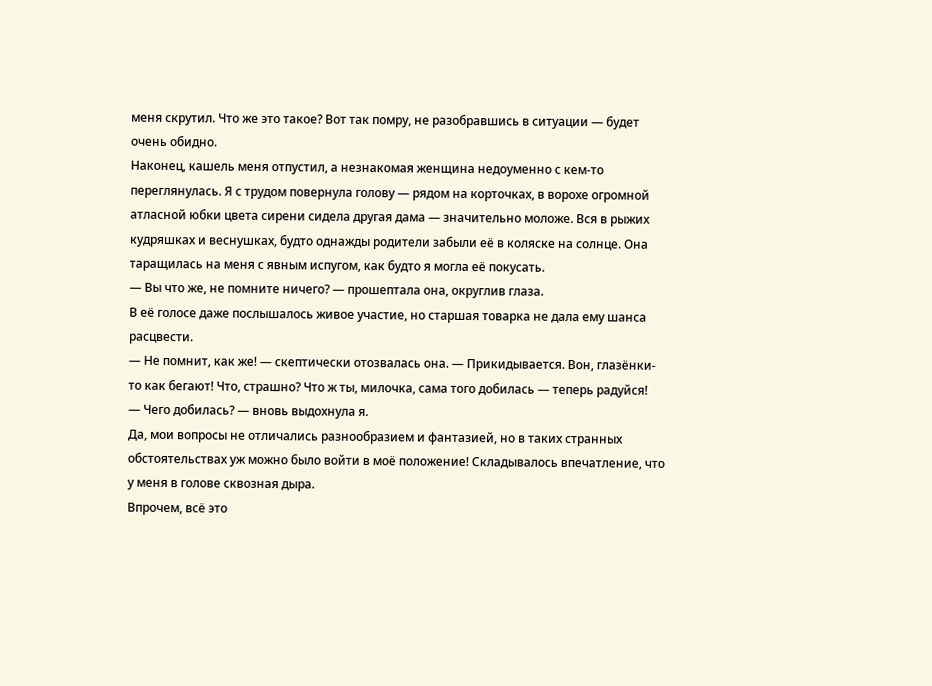меня скрутил. Что же это такое? Вот так помру, не разобравшись в ситуации — будет очень обидно.
Наконец, кашель меня отпустил, а незнакомая женщина недоуменно с кем-то переглянулась. Я с трудом повернула голову — рядом на корточках, в ворохе огромной атласной юбки цвета сирени сидела другая дама — значительно моложе. Вся в рыжих кудряшках и веснушках, будто однажды родители забыли её в коляске на солнце. Она таращилась на меня с явным испугом, как будто я могла её покусать.
— Вы что же, не помните ничего? — прошептала она, округлив глаза.
В её голосе даже послышалось живое участие, но старшая товарка не дала ему шанса расцвести.
— Не помнит, как же! — скептически отозвалась она. — Прикидывается. Вон, глазёнки-то как бегают! Что, страшно? Что ж ты, милочка, сама того добилась — теперь радуйся!
— Чего добилась? — вновь выдохнула я.
Да, мои вопросы не отличались разнообразием и фантазией, но в таких странных обстоятельствах уж можно было войти в моё положение! Складывалось впечатление, что у меня в голове сквозная дыра.
Впрочем, всё это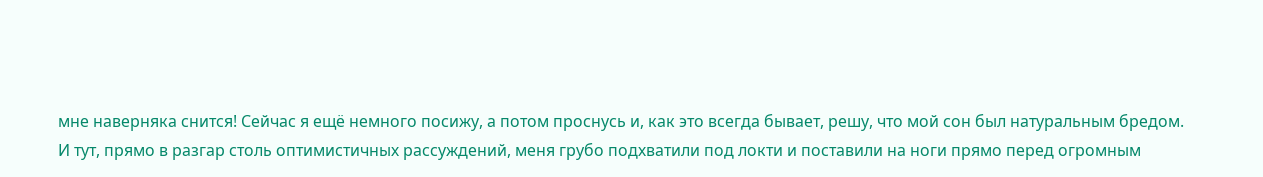мне наверняка снится! Сейчас я ещё немного посижу, а потом проснусь и, как это всегда бывает, решу, что мой сон был натуральным бредом.
И тут, прямо в разгар столь оптимистичных рассуждений, меня грубо подхватили под локти и поставили на ноги прямо перед огромным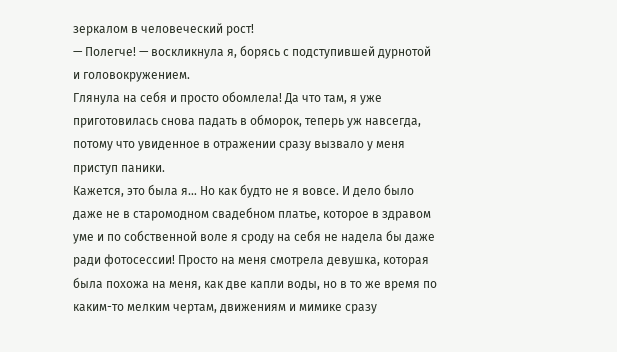зеркалом в человеческий рост!
— Полегче! — воскликнула я, борясь с подступившей дурнотой и головокружением.
Глянула на себя и просто обомлела! Да что там, я уже приготовилась снова падать в обморок, теперь уж навсегда, потому что увиденное в отражении сразу вызвало у меня приступ паники.
Кажется, это была я… Но как будто не я вовсе. И дело было даже не в старомодном свадебном платье, которое в здравом уме и по собственной воле я сроду на себя не надела бы даже ради фотосессии! Просто на меня смотрела девушка, которая была похожа на меня, как две капли воды, но в то же время по каким-то мелким чертам, движениям и мимике сразу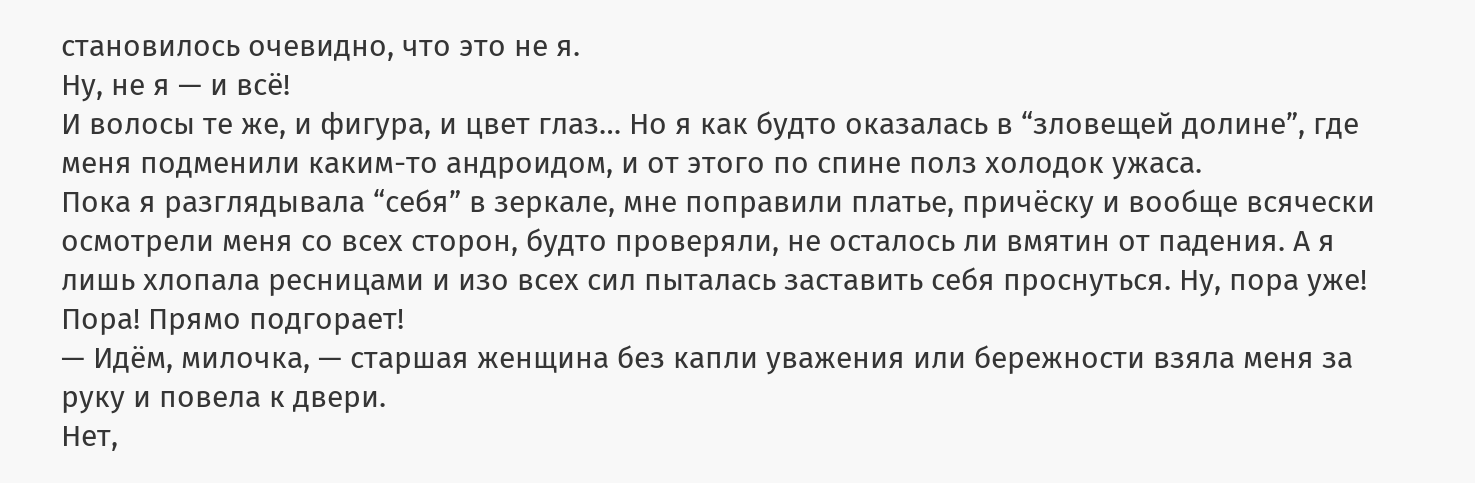становилось очевидно, что это не я.
Ну, не я — и всё!
И волосы те же, и фигура, и цвет глаз… Но я как будто оказалась в “зловещей долине”, где меня подменили каким-то андроидом, и от этого по спине полз холодок ужаса.
Пока я разглядывала “себя” в зеркале, мне поправили платье, причёску и вообще всячески осмотрели меня со всех сторон, будто проверяли, не осталось ли вмятин от падения. А я лишь хлопала ресницами и изо всех сил пыталась заставить себя проснуться. Ну, пора уже! Пора! Прямо подгорает!
— Идём, милочка, — старшая женщина без капли уважения или бережности взяла меня за руку и повела к двери.
Нет,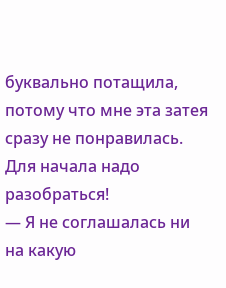буквально потащила, потому что мне эта затея сразу не понравилась. Для начала надо разобраться!
— Я не соглашалась ни на какую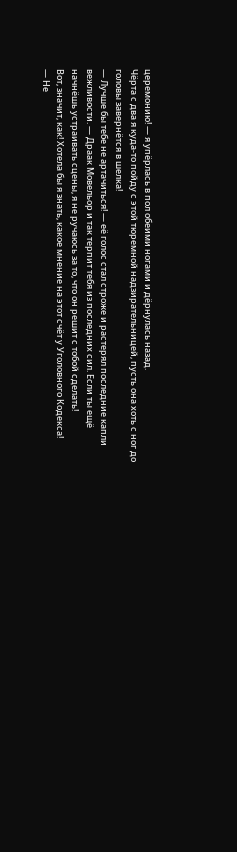церемонию! — я упёрлась в пол обеими ногами и дёрнулась назад.
Чёрта с два я куда-то пойду с этой тюремной надзирательницей, пусть она хоть с ног до головы завернётся в шелка!
— Лучше бы тебе не артачиться! — её голос стал строже и растерял последние капли вежливости. — Драак Мовельор и так терпит тебя из последних сил. Если ты ещё начнёшь устраивать сцены, я не ручаюсь за то, что он решит с тобой сделать!
Вот, значит, как! Хотела бы я знать, какое мнение на этот счёт у Уголовного Кодекса!
— Не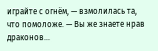играйте с огнём, — взмолилась та, что помоложе. — Вы же знаете нрав драконов…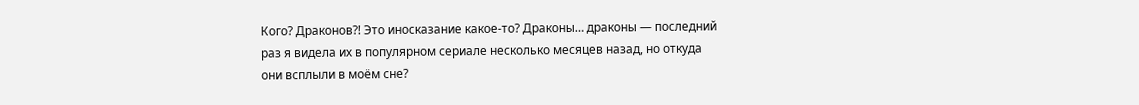Кого? Драконов?! Это иносказание какое-то? Драконы… драконы — последний раз я видела их в популярном сериале несколько месяцев назад, но откуда они всплыли в моём сне?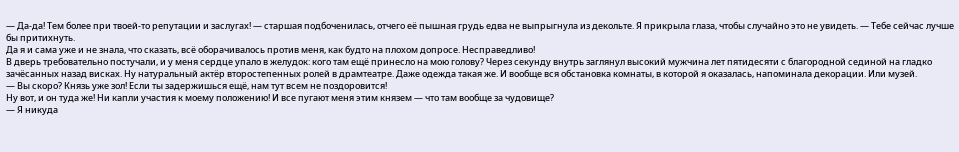— Да-да! Тем более при твоей-то репутации и заслугах! — старшая подбоченилась, отчего её пышная грудь едва не выпрыгнула из декольте. Я прикрыла глаза, чтобы случайно это не увидеть. — Тебе сейчас лучше бы притихнуть.
Да я и сама уже и не знала, что сказать, всё оборачивалось против меня, как будто на плохом допросе. Несправедливо!
В дверь требовательно постучали, и у меня сердце упало в желудок: кого там ещё принесло на мою голову? Через секунду внутрь заглянул высокий мужчина лет пятидесяти с благородной сединой на гладко зачёсанных назад висках. Ну натуральный актёр второстепенных ролей в драмтеатре. Даже одежда такая же. И вообще вся обстановка комнаты, в которой я оказалась, напоминала декорации. Или музей.
— Вы скоро? Князь уже зол! Если ты задержишься ещё, нам тут всем не поздоровится!
Ну вот, и он туда же! Ни капли участия к моему положению! И все пугают меня этим князем — что там вообще за чудовище?
— Я никуда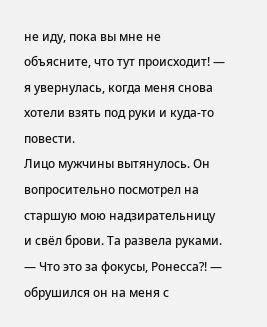не иду, пока вы мне не объясните, что тут происходит! — я увернулась, когда меня снова хотели взять под руки и куда-то повести.
Лицо мужчины вытянулось. Он вопросительно посмотрел на старшую мою надзирательницу и свёл брови. Та развела руками.
— Что это за фокусы, Ронесса?! — обрушился он на меня с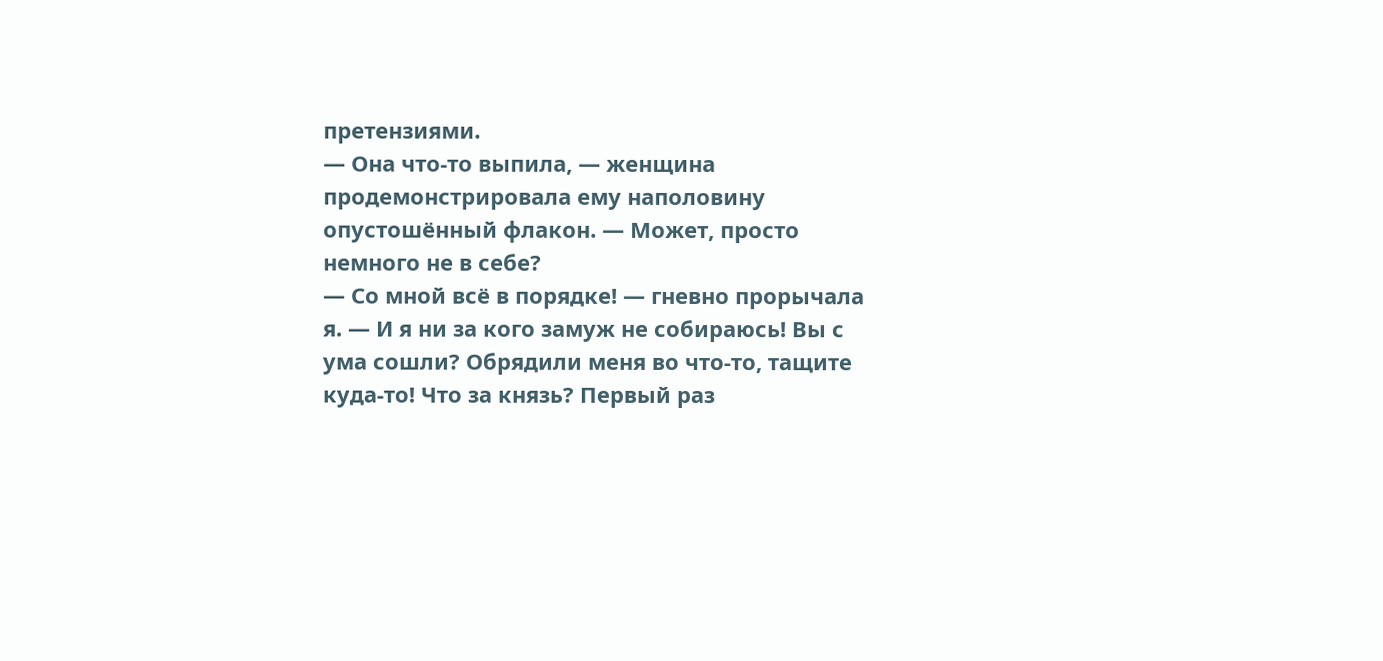претензиями.
— Она что-то выпила, — женщина продемонстрировала ему наполовину опустошённый флакон. — Может, просто немного не в себе?
— Со мной всё в порядке! — гневно прорычала я. — И я ни за кого замуж не собираюсь! Вы с ума сошли? Обрядили меня во что-то, тащите куда-то! Что за князь? Первый раз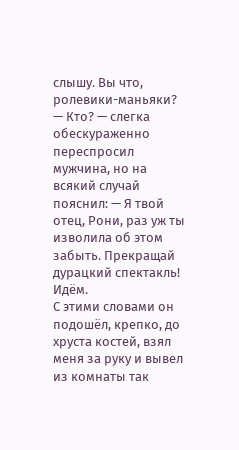слышу. Вы что, ролевики-маньяки?
— Кто? — слегка обескураженно переспросил мужчина, но на всякий случай пояснил: — Я твой отец, Рони, раз уж ты изволила об этом забыть. Прекращай дурацкий спектакль! Идём.
С этими словами он подошёл, крепко, до хруста костей, взял меня за руку и вывел из комнаты так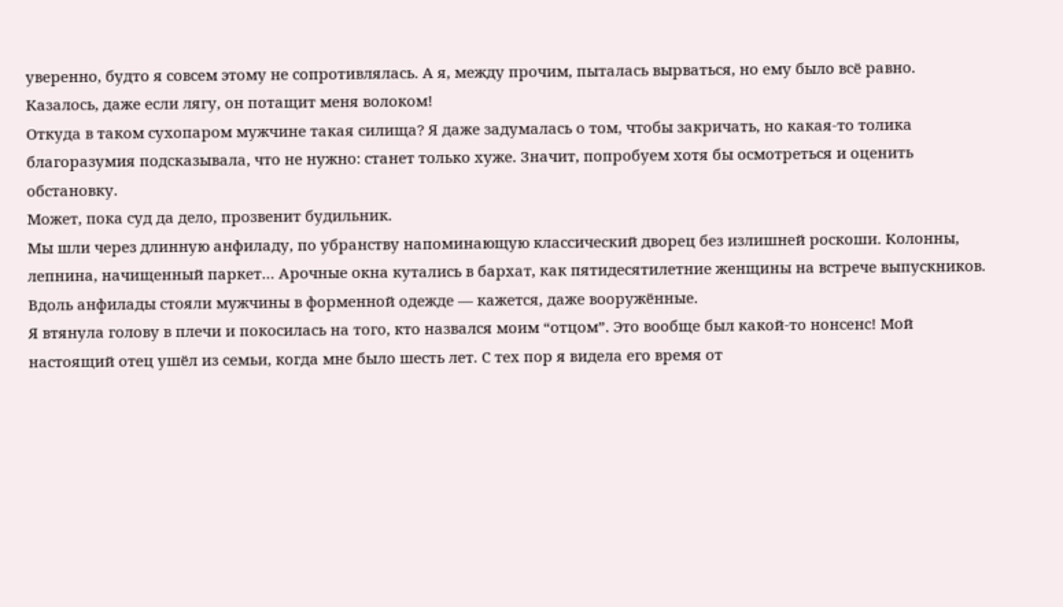уверенно, будто я совсем этому не сопротивлялась. А я, между прочим, пыталась вырваться, но ему было всё равно. Казалось, даже если лягу, он потащит меня волоком!
Откуда в таком сухопаром мужчине такая силища? Я даже задумалась о том, чтобы закричать, но какая-то толика благоразумия подсказывала, что не нужно: станет только хуже. Значит, попробуем хотя бы осмотреться и оценить обстановку.
Может, пока суд да дело, прозвенит будильник.
Мы шли через длинную анфиладу, по убранству напоминающую классический дворец без излишней роскоши. Колонны, лепнина, начищенный паркет… Арочные окна кутались в бархат, как пятидесятилетние женщины на встрече выпускников. Вдоль анфилады стояли мужчины в форменной одежде — кажется, даже вооружённые.
Я втянула голову в плечи и покосилась на того, кто назвался моим “отцом”. Это вообще был какой-то нонсенс! Мой настоящий отец ушёл из семьи, когда мне было шесть лет. С тех пор я видела его время от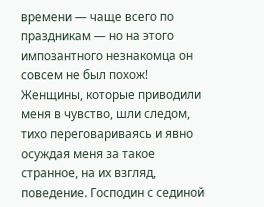времени — чаще всего по праздникам — но на этого импозантного незнакомца он совсем не был похож!
Женщины, которые приводили меня в чувство, шли следом, тихо переговариваясь и явно осуждая меня за такое странное, на их взгляд, поведение. Господин с сединой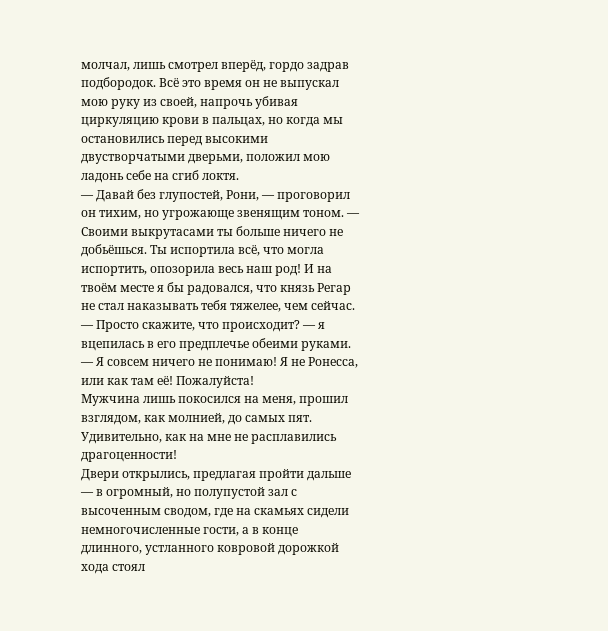молчал, лишь смотрел вперёд, гордо задрав подбородок. Всё это время он не выпускал мою руку из своей, напрочь убивая циркуляцию крови в пальцах, но когда мы остановились перед высокими двустворчатыми дверьми, положил мою ладонь себе на сгиб локтя.
— Давай без глупостей, Рони, — проговорил он тихим, но угрожающе звенящим тоном. — Своими выкрутасами ты больше ничего не добьёшься. Ты испортила всё, что могла испортить, опозорила весь наш род! И на твоём месте я бы радовался, что князь Регар не стал наказывать тебя тяжелее, чем сейчас.
— Просто скажите, что происходит? — я вцепилась в его предплечье обеими руками. — Я совсем ничего не понимаю! Я не Ронесса, или как там её! Пожалуйста!
Мужчина лишь покосился на меня, прошил взглядом, как молнией, до самых пят. Удивительно, как на мне не расплавились драгоценности!
Двери открылись, предлагая пройти дальше — в огромный, но полупустой зал с высоченным сводом, где на скамьях сидели немногочисленные гости, а в конце длинного, устланного ковровой дорожкой хода стоял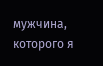мужчина, которого я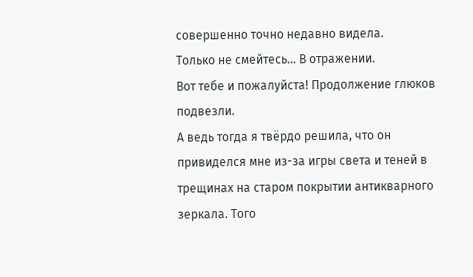совершенно точно недавно видела.
Только не смейтесь… В отражении.
Вот тебе и пожалуйста! Продолжение глюков подвезли.
А ведь тогда я твёрдо решила, что он привиделся мне из-за игры света и теней в трещинах на старом покрытии антикварного зеркала. Того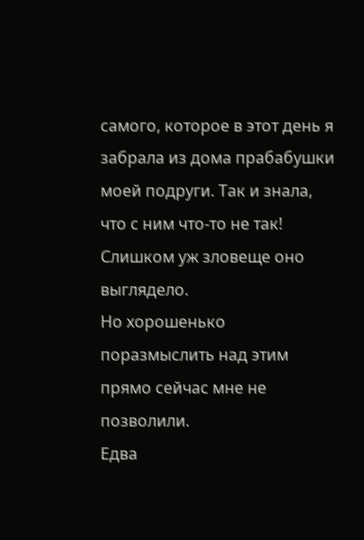самого, которое в этот день я забрала из дома прабабушки моей подруги. Так и знала, что с ним что-то не так! Слишком уж зловеще оно выглядело.
Но хорошенько поразмыслить над этим прямо сейчас мне не позволили.
Едва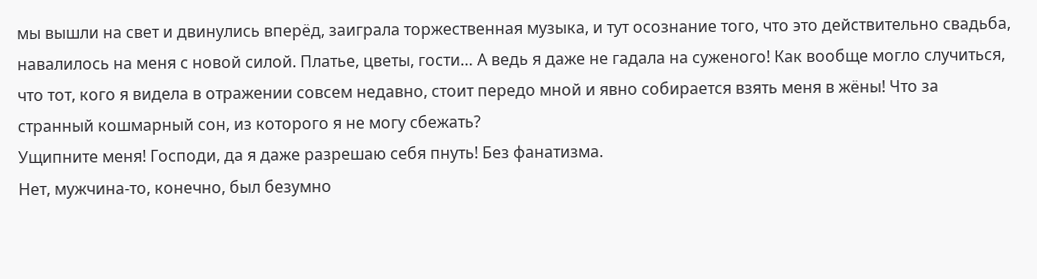мы вышли на свет и двинулись вперёд, заиграла торжественная музыка, и тут осознание того, что это действительно свадьба, навалилось на меня с новой силой. Платье, цветы, гости… А ведь я даже не гадала на суженого! Как вообще могло случиться, что тот, кого я видела в отражении совсем недавно, стоит передо мной и явно собирается взять меня в жёны! Что за странный кошмарный сон, из которого я не могу сбежать?
Ущипните меня! Господи, да я даже разрешаю себя пнуть! Без фанатизма.
Нет, мужчина-то, конечно, был безумно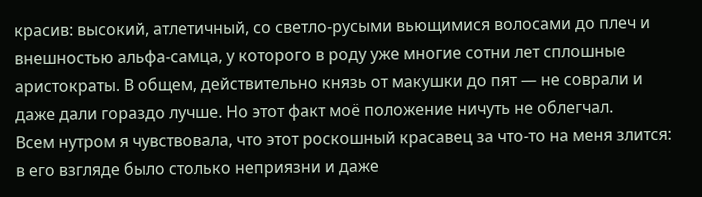красив: высокий, атлетичный, со светло-русыми вьющимися волосами до плеч и внешностью альфа-самца, у которого в роду уже многие сотни лет сплошные аристократы. В общем, действительно князь от макушки до пят — не соврали и даже дали гораздо лучше. Но этот факт моё положение ничуть не облегчал.
Всем нутром я чувствовала, что этот роскошный красавец за что-то на меня злится: в его взгляде было столько неприязни и даже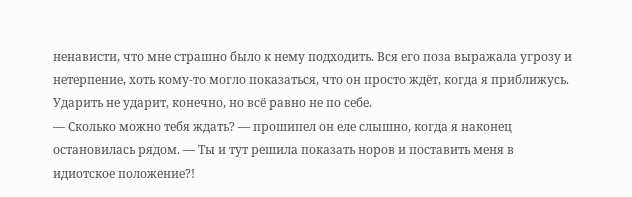ненависти, что мне страшно было к нему подходить. Вся его поза выражала угрозу и нетерпение, хоть кому-то могло показаться, что он просто ждёт, когда я приближусь. Ударить не ударит, конечно, но всё равно не по себе.
— Сколько можно тебя ждать? — прошипел он еле слышно, когда я наконец остановилась рядом. — Ты и тут решила показать норов и поставить меня в идиотское положение?!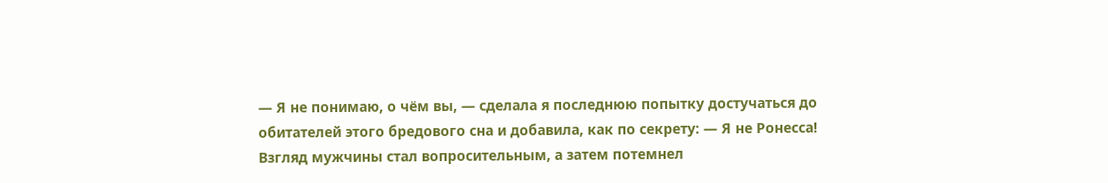— Я не понимаю, о чём вы, — сделала я последнюю попытку достучаться до обитателей этого бредового сна и добавила, как по секрету: — Я не Ронесса!
Взгляд мужчины стал вопросительным, а затем потемнел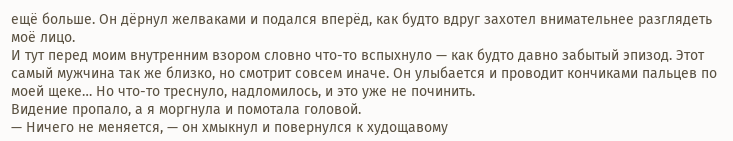ещё больше. Он дёрнул желваками и подался вперёд, как будто вдруг захотел внимательнее разглядеть моё лицо.
И тут перед моим внутренним взором словно что-то вспыхнуло — как будто давно забытый эпизод. Этот самый мужчина так же близко, но смотрит совсем иначе. Он улыбается и проводит кончиками пальцев по моей щеке… Но что-то треснуло, надломилось, и это уже не починить.
Видение пропало, а я моргнула и помотала головой.
— Ничего не меняется, — он хмыкнул и повернулся к худощавому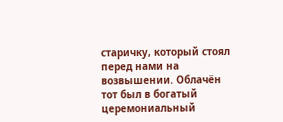старичку, который стоял перед нами на возвышении. Облачён тот был в богатый церемониальный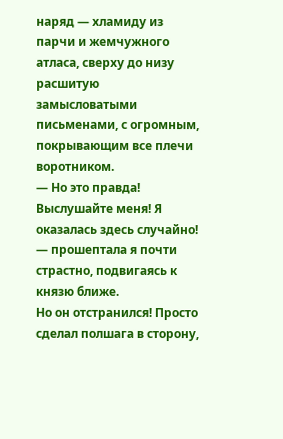наряд — хламиду из парчи и жемчужного атласа, сверху до низу расшитую замысловатыми письменами, с огромным, покрывающим все плечи воротником.
— Но это правда! Выслушайте меня! Я оказалась здесь случайно! — прошептала я почти страстно, подвигаясь к князю ближе.
Но он отстранился! Просто сделал полшага в сторону,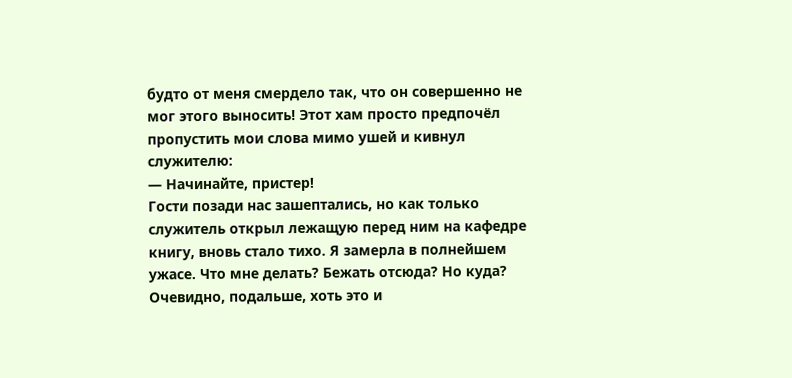будто от меня смердело так, что он совершенно не мог этого выносить! Этот хам просто предпочёл пропустить мои слова мимо ушей и кивнул служителю:
— Начинайте, пристер!
Гости позади нас зашептались, но как только служитель открыл лежащую перед ним на кафедре книгу, вновь стало тихо. Я замерла в полнейшем ужасе. Что мне делать? Бежать отсюда? Но куда? Очевидно, подальше, хоть это и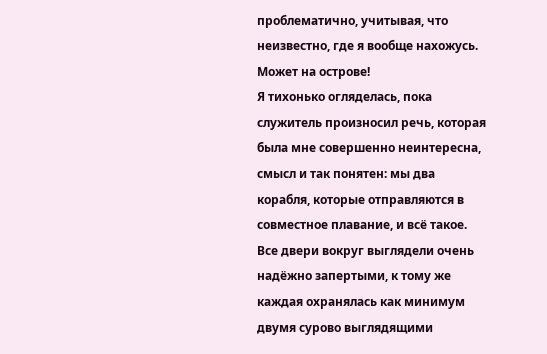проблематично, учитывая, что неизвестно, где я вообще нахожусь. Может на острове!
Я тихонько огляделась, пока служитель произносил речь, которая была мне совершенно неинтересна, смысл и так понятен: мы два корабля, которые отправляются в совместное плавание, и всё такое.
Все двери вокруг выглядели очень надёжно запертыми, к тому же каждая охранялась как минимум двумя сурово выглядящими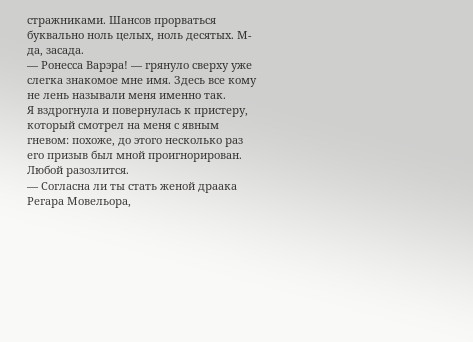стражниками. Шансов прорваться буквально ноль целых, ноль десятых. М-да, засада.
— Ронесса Варэра! — грянуло сверху уже слегка знакомое мне имя. Здесь все кому не лень называли меня именно так.
Я вздрогнула и повернулась к пристеру, который смотрел на меня с явным гневом: похоже, до этого несколько раз его призыв был мной проигнорирован. Любой разозлится.
— Согласна ли ты стать женой драака Регара Мовельора,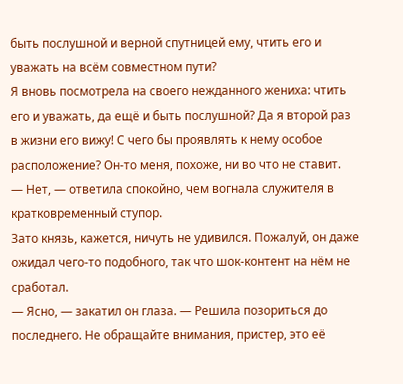быть послушной и верной спутницей ему, чтить его и уважать на всём совместном пути?
Я вновь посмотрела на своего нежданного жениха: чтить его и уважать, да ещё и быть послушной? Да я второй раз в жизни его вижу! С чего бы проявлять к нему особое расположение? Он-то меня, похоже, ни во что не ставит.
— Нет, — ответила спокойно, чем вогнала служителя в кратковременный ступор.
Зато князь, кажется, ничуть не удивился. Пожалуй, он даже ожидал чего-то подобного, так что шок-контент на нём не сработал.
— Ясно, — закатил он глаза. — Решила позориться до последнего. Не обращайте внимания, пристер, это её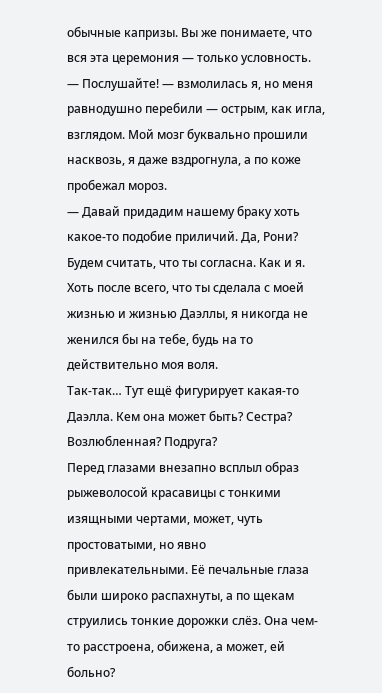обычные капризы. Вы же понимаете, что вся эта церемония — только условность.
— Послушайте! — взмолилась я, но меня равнодушно перебили — острым, как игла, взглядом. Мой мозг буквально прошили насквозь, я даже вздрогнула, а по коже пробежал мороз.
— Давай придадим нашему браку хоть какое-то подобие приличий. Да, Рони? Будем считать, что ты согласна. Как и я. Хоть после всего, что ты сделала с моей жизнью и жизнью Даэллы, я никогда не женился бы на тебе, будь на то действительно моя воля.
Так-так… Тут ещё фигурирует какая-то Даэлла. Кем она может быть? Сестра? Возлюбленная? Подруга?
Перед глазами внезапно всплыл образ рыжеволосой красавицы с тонкими изящными чертами, может, чуть простоватыми, но явно привлекательными. Её печальные глаза были широко распахнуты, а по щекам струились тонкие дорожки слёз. Она чем-то расстроена, обижена, а может, ей больно?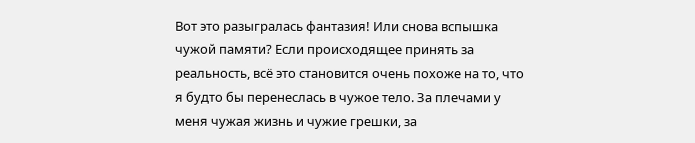Вот это разыгралась фантазия! Или снова вспышка чужой памяти? Если происходящее принять за реальность, всё это становится очень похоже на то, что я будто бы перенеслась в чужое тело. За плечами у меня чужая жизнь и чужие грешки, за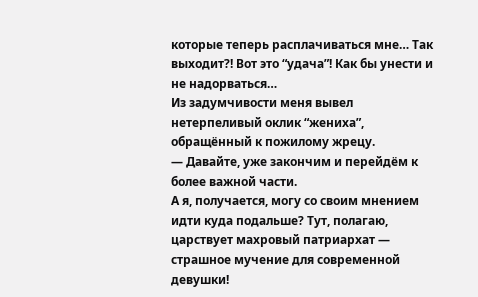которые теперь расплачиваться мне… Так выходит?! Вот это “удача”! Как бы унести и не надорваться…
Из задумчивости меня вывел нетерпеливый оклик “жениха”, обращённый к пожилому жрецу.
— Давайте, уже закончим и перейдём к более важной части.
А я, получается, могу со своим мнением идти куда подальше? Тут, полагаю, царствует махровый патриархат — страшное мучение для современной девушки!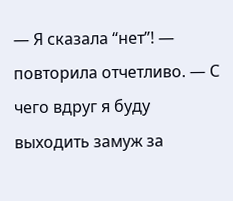— Я сказала “нет”! — повторила отчетливо. — С чего вдруг я буду выходить замуж за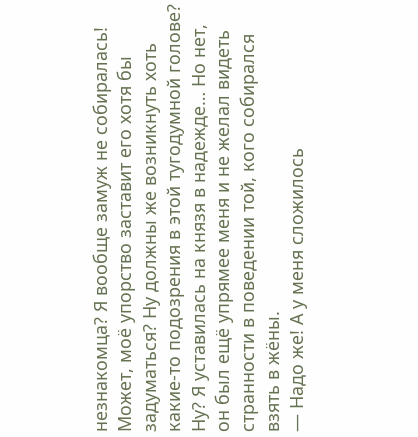незнакомца? Я вообще замуж не собиралась!
Может, моё упорство заставит его хотя бы задуматься? Ну должны же возникнуть хоть какие-то подозрения в этой тугодумной голове? Ну? Я уставилась на князя в надежде… Но нет, он был ещё упрямее меня и не желал видеть странности в поведении той, кого собирался взять в жёны.
— Надо же! А у меня сложилось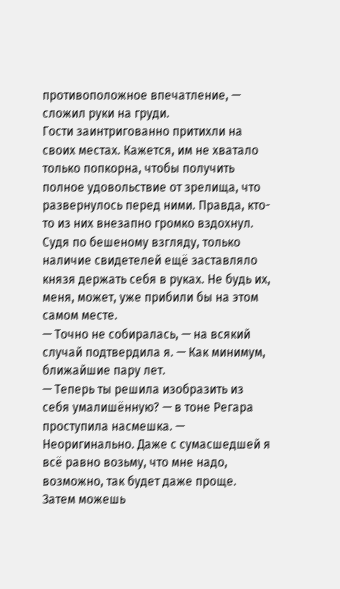противоположное впечатление, — сложил руки на груди.
Гости заинтригованно притихли на своих местах. Кажется, им не хватало только попкорна, чтобы получить полное удовольствие от зрелища, что развернулось перед ними. Правда, кто-то из них внезапно громко вздохнул.
Судя по бешеному взгляду, только наличие свидетелей ещё заставляло князя держать себя в руках. Не будь их, меня, может, уже прибили бы на этом самом месте.
— Точно не собиралась, — на всякий случай подтвердила я. — Как минимум, ближайшие пару лет.
— Теперь ты решила изобразить из себя умалишённую? — в тоне Регара проступила насмешка. — Неоригинально. Даже с сумасшедшей я всё равно возьму, что мне надо, возможно, так будет даже проще. Затем можешь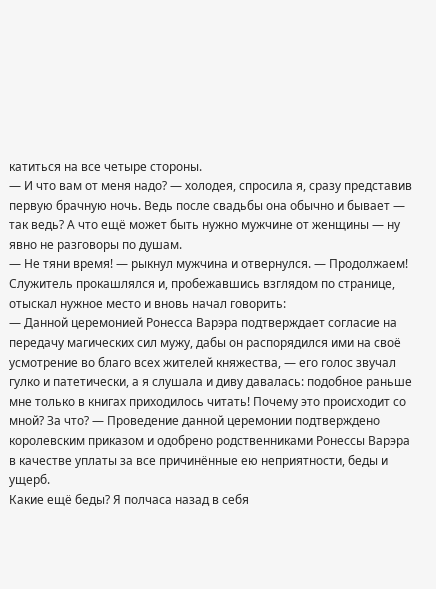катиться на все четыре стороны.
— И что вам от меня надо? — холодея, спросила я, сразу представив первую брачную ночь. Ведь после свадьбы она обычно и бывает — так ведь? А что ещё может быть нужно мужчине от женщины — ну явно не разговоры по душам.
— Не тяни время! — рыкнул мужчина и отвернулся. — Продолжаем!
Служитель прокашлялся и, пробежавшись взглядом по странице, отыскал нужное место и вновь начал говорить:
— Данной церемонией Ронесса Варэра подтверждает согласие на передачу магических сил мужу, дабы он распорядился ими на своё усмотрение во благо всех жителей княжества, — его голос звучал гулко и патетически, а я слушала и диву давалась: подобное раньше мне только в книгах приходилось читать! Почему это происходит со мной? За что? — Проведение данной церемонии подтверждено королевским приказом и одобрено родственниками Ронессы Варэра в качестве уплаты за все причинённые ею неприятности, беды и ущерб.
Какие ещё беды? Я полчаса назад в себя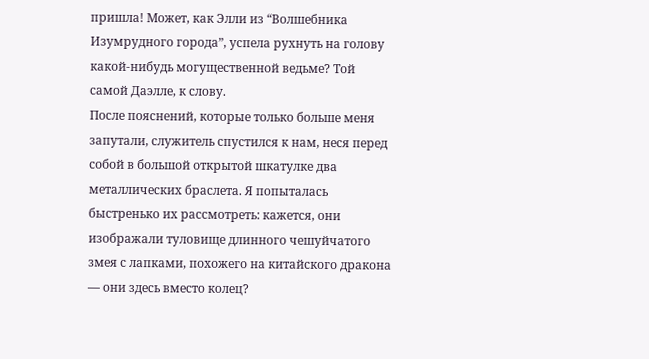пришла! Может, как Элли из “Волшебника Изумрудного города”, успела рухнуть на голову какой-нибудь могущественной ведьме? Той самой Даэлле, к слову.
После пояснений, которые только больше меня запутали, служитель спустился к нам, неся перед собой в большой открытой шкатулке два металлических браслета. Я попыталась быстренько их рассмотреть: кажется, они изображали туловище длинного чешуйчатого змея с лапками, похожего на китайского дракона — они здесь вместо колец?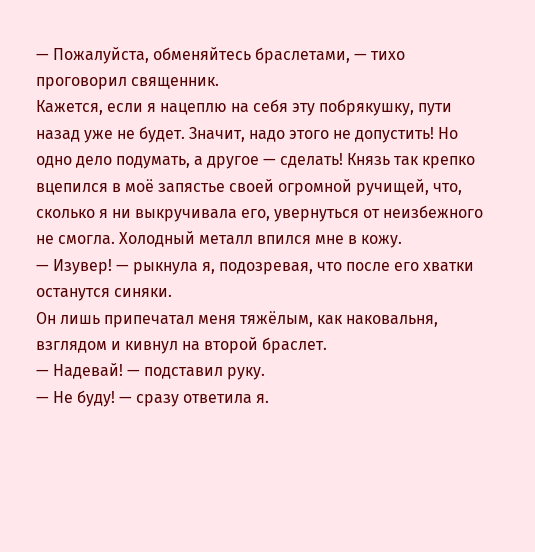— Пожалуйста, обменяйтесь браслетами, — тихо проговорил священник.
Кажется, если я нацеплю на себя эту побрякушку, пути назад уже не будет. Значит, надо этого не допустить! Но одно дело подумать, а другое — сделать! Князь так крепко вцепился в моё запястье своей огромной ручищей, что, сколько я ни выкручивала его, увернуться от неизбежного не смогла. Холодный металл впился мне в кожу.
— Изувер! — рыкнула я, подозревая, что после его хватки останутся синяки.
Он лишь припечатал меня тяжёлым, как наковальня, взглядом и кивнул на второй браслет.
— Надевай! — подставил руку.
— Не буду! — сразу ответила я.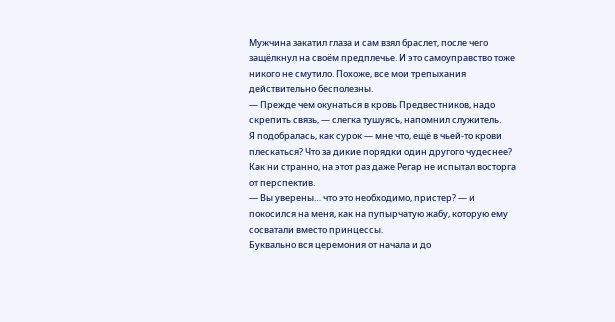Мужчина закатил глаза и сам взял браслет, после чего защёлкнул на своём предплечье. И это самоуправство тоже никого не смутило. Похоже, все мои трепыхания действительно бесполезны.
— Прежде чем окунаться в кровь Предвестников, надо скрепить связь, — слегка тушуясь, напомнил служитель.
Я подобралась, как сурок — мне что, ещё в чьей-то крови плескаться? Что за дикие порядки один другого чудеснее? Как ни странно, на этот раз даже Регар не испытал восторга от перспектив.
— Вы уверены… что это необходимо, пристер? — и покосился на меня, как на пупырчатую жабу, которую ему сосватали вместо принцессы.
Буквально вся церемония от начала и до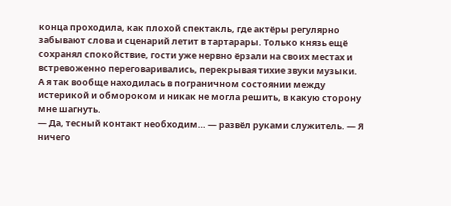конца проходила, как плохой спектакль, где актёры регулярно забывают слова и сценарий летит в тартарары. Только князь ещё сохранял спокойствие, гости уже нервно ёрзали на своих местах и встревоженно переговаривались, перекрывая тихие звуки музыки. А я так вообще находилась в пограничном состоянии между истерикой и обмороком и никак не могла решить, в какую сторону мне шагнуть.
— Да, тесный контакт необходим… — развёл руками служитель. — Я ничего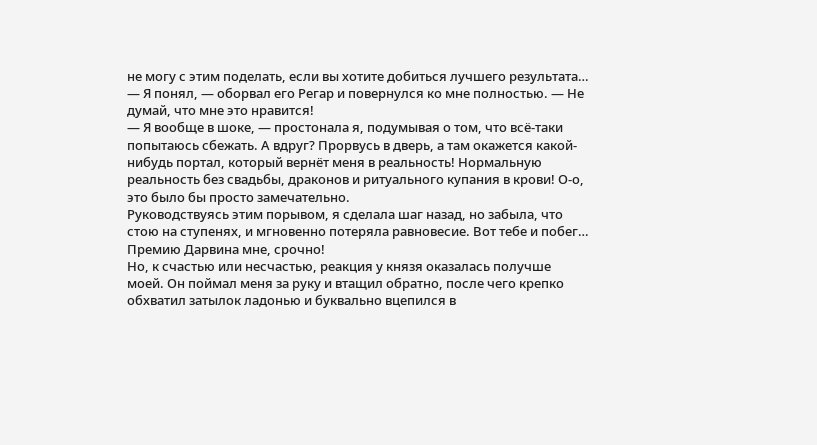не могу с этим поделать, если вы хотите добиться лучшего результата…
— Я понял, — оборвал его Регар и повернулся ко мне полностью. — Не думай, что мне это нравится!
— Я вообще в шоке, — простонала я, подумывая о том, что всё-таки попытаюсь сбежать. А вдруг? Прорвусь в дверь, а там окажется какой-нибудь портал, который вернёт меня в реальность! Нормальную реальность без свадьбы, драконов и ритуального купания в крови! О-о, это было бы просто замечательно.
Руководствуясь этим порывом, я сделала шаг назад, но забыла, что стою на ступенях, и мгновенно потеряла равновесие. Вот тебе и побег… Премию Дарвина мне, срочно!
Но, к счастью или несчастью, реакция у князя оказалась получше моей. Он поймал меня за руку и втащил обратно, после чего крепко обхватил затылок ладонью и буквально вцепился в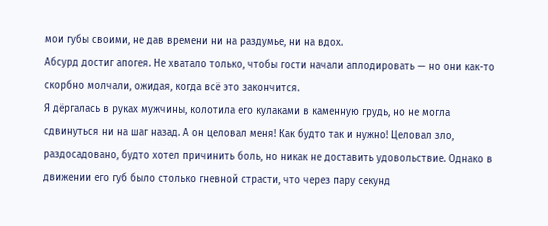мои губы своими, не дав времени ни на раздумье, ни на вдох.
Абсурд достиг апогея. Не хватало только, чтобы гости начали аплодировать — но они как-то скорбно молчали, ожидая, когда всё это закончится.
Я дёргалась в руках мужчины, колотила его кулаками в каменную грудь, но не могла сдвинуться ни на шаг назад. А он целовал меня! Как будто так и нужно! Целовал зло, раздосадовано, будто хотел причинить боль, но никак не доставить удовольствие. Однако в движении его губ было столько гневной страсти, что через пару секунд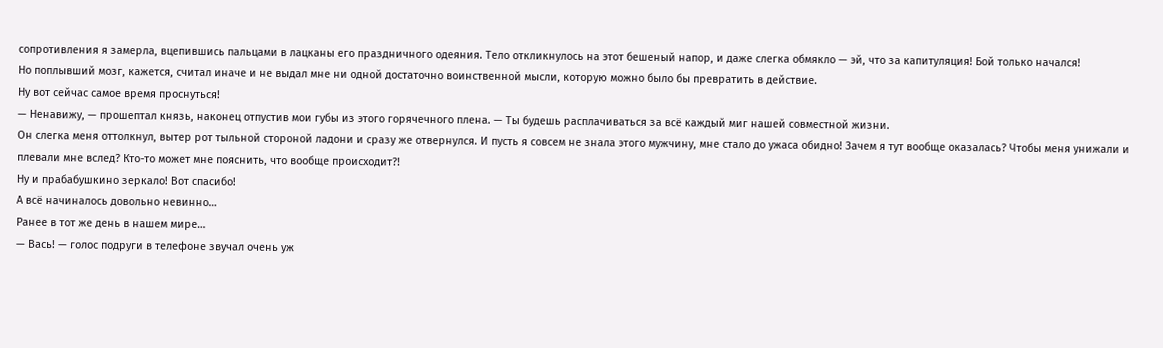сопротивления я замерла, вцепившись пальцами в лацканы его праздничного одеяния. Тело откликнулось на этот бешеный напор, и даже слегка обмякло — эй, что за капитуляция! Бой только начался!
Но поплывший мозг, кажется, считал иначе и не выдал мне ни одной достаточно воинственной мысли, которую можно было бы превратить в действие.
Ну вот сейчас самое время проснуться!
— Ненавижу, — прошептал князь, наконец отпустив мои губы из этого горячечного плена. — Ты будешь расплачиваться за всё каждый миг нашей совместной жизни.
Он слегка меня оттолкнул, вытер рот тыльной стороной ладони и сразу же отвернулся. И пусть я совсем не знала этого мужчину, мне стало до ужаса обидно! Зачем я тут вообще оказалась? Чтобы меня унижали и плевали мне вслед? Кто-то может мне пояснить, что вообще происходит?!
Ну и прабабушкино зеркало! Вот спасибо!
А всё начиналось довольно невинно…
Ранее в тот же день в нашем мире…
— Вась! — голос подруги в телефоне звучал очень уж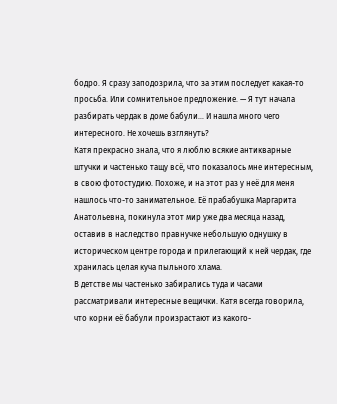бодро. Я сразу заподозрила, что за этим последует какая-то просьба. Или сомнительное предложение. — Я тут начала разбирать чердак в доме бабули… И нашла много чего интересного. Не хочешь взглянуть?
Катя прекрасно знала, что я люблю всякие антикварные штучки и частенько тащу всё, что показалось мне интересным, в свою фотостудию. Похоже, и на этот раз у неё для меня нашлось что-то занимательное. Её прабабушка Маргарита Анатольевна, покинула этот мир уже два месяца назад, оставив в наследство правнучке небольшую однушку в историческом центре города и прилегающий к ней чердак, где хранилась целая куча пыльного хлама.
В детстве мы частенько забирались туда и часами рассматривали интересные вещички. Катя всегда говорила, что корни её бабули произрастают из какого-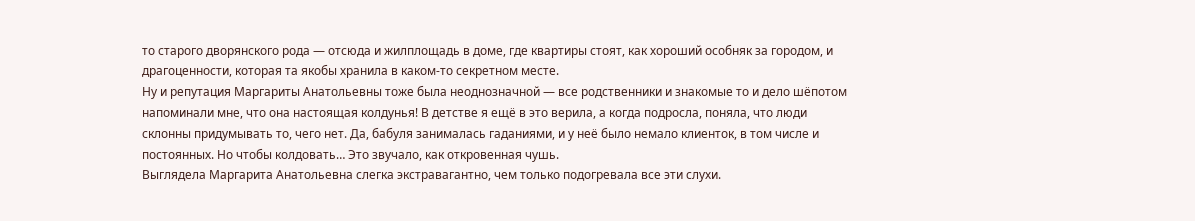то старого дворянского рода — отсюда и жилплощадь в доме, где квартиры стоят, как хороший особняк за городом, и драгоценности, которая та якобы хранила в каком-то секретном месте.
Ну и репутация Маргариты Анатольевны тоже была неоднозначной — все родственники и знакомые то и дело шёпотом напоминали мне, что она настоящая колдунья! В детстве я ещё в это верила, а когда подросла, поняла, что люди склонны придумывать то, чего нет. Да, бабуля занималась гаданиями, и у неё было немало клиенток, в том числе и постоянных. Но чтобы колдовать… Это звучало, как откровенная чушь.
Выглядела Маргарита Анатольевна слегка экстравагантно, чем только подогревала все эти слухи.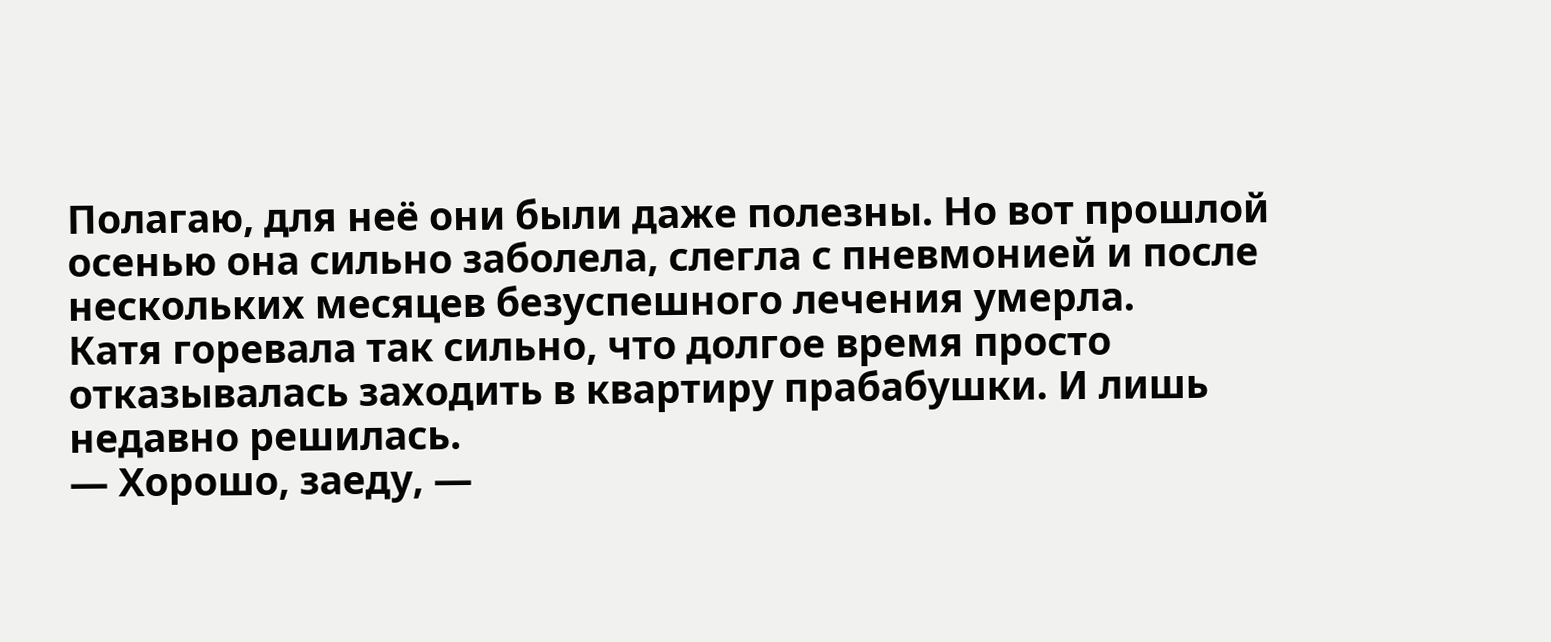Полагаю, для неё они были даже полезны. Но вот прошлой осенью она сильно заболела, слегла с пневмонией и после нескольких месяцев безуспешного лечения умерла.
Катя горевала так сильно, что долгое время просто отказывалась заходить в квартиру прабабушки. И лишь недавно решилась.
— Хорошо, заеду, —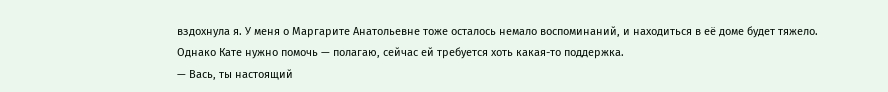вздохнула я. У меня о Маргарите Анатольевне тоже осталось немало воспоминаний, и находиться в её доме будет тяжело. Однако Кате нужно помочь — полагаю, сейчас ей требуется хоть какая-то поддержка.
— Вась, ты настоящий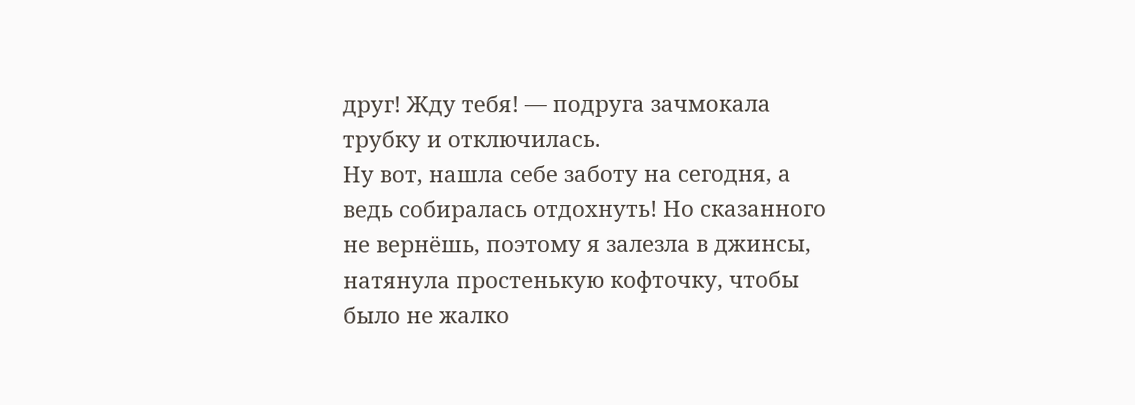друг! Жду тебя! — подруга зачмокала трубку и отключилась.
Ну вот, нашла себе заботу на сегодня, а ведь собиралась отдохнуть! Но сказанного не вернёшь, поэтому я залезла в джинсы, натянула простенькую кофточку, чтобы было не жалко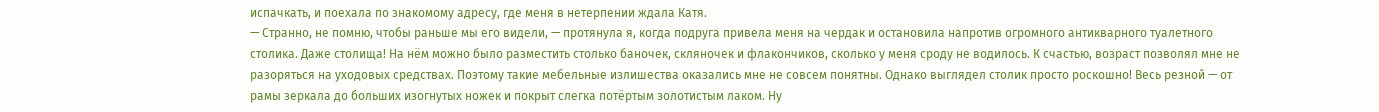испачкать, и поехала по знакомому адресу, где меня в нетерпении ждала Катя.
— Странно, не помню, чтобы раньше мы его видели, — протянула я, когда подруга привела меня на чердак и остановила напротив огромного антикварного туалетного столика. Даже столища! На нём можно было разместить столько баночек, скляночек и флакончиков, сколько у меня сроду не водилось. К счастью, возраст позволял мне не разоряться на уходовых средствах. Поэтому такие мебельные излишества оказались мне не совсем понятны. Однако выглядел столик просто роскошно! Весь резной — от рамы зеркала до больших изогнутых ножек и покрыт слегка потёртым золотистым лаком. Ну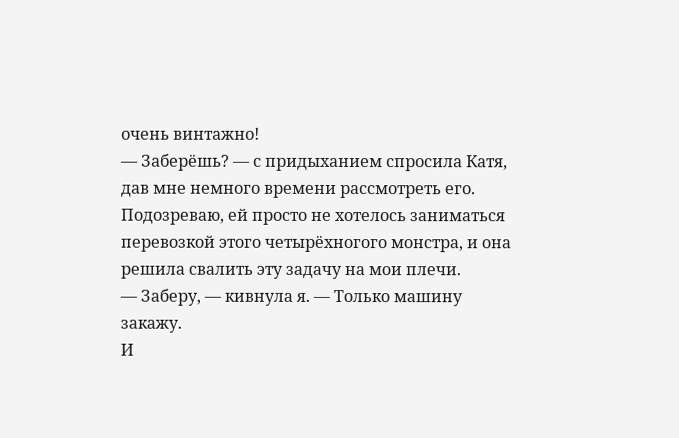очень винтажно!
— Заберёшь? — с придыханием спросила Катя, дав мне немного времени рассмотреть его.
Подозреваю, ей просто не хотелось заниматься перевозкой этого четырёхногого монстра, и она решила свалить эту задачу на мои плечи.
— Заберу, — кивнула я. — Только машину закажу.
И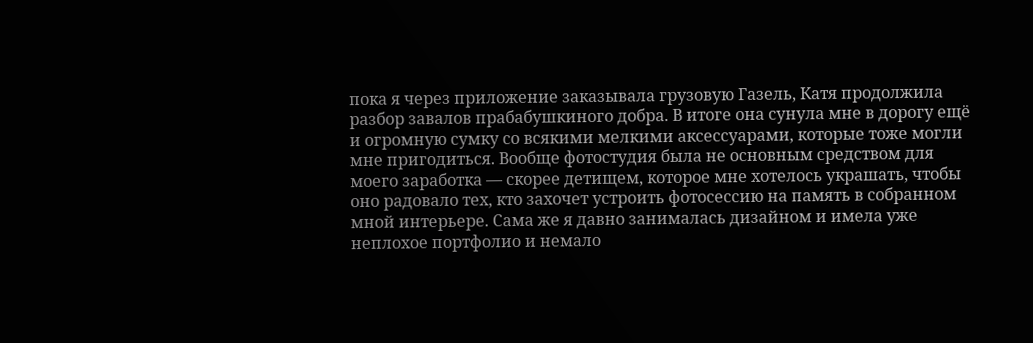пока я через приложение заказывала грузовую Газель, Катя продолжила разбор завалов прабабушкиного добра. В итоге она сунула мне в дорогу ещё и огромную сумку со всякими мелкими аксессуарами, которые тоже могли мне пригодиться. Вообще фотостудия была не основным средством для моего заработка — скорее детищем, которое мне хотелось украшать, чтобы оно радовало тех, кто захочет устроить фотосессию на память в собранном мной интерьере. Сама же я давно занималась дизайном и имела уже неплохое портфолио и немало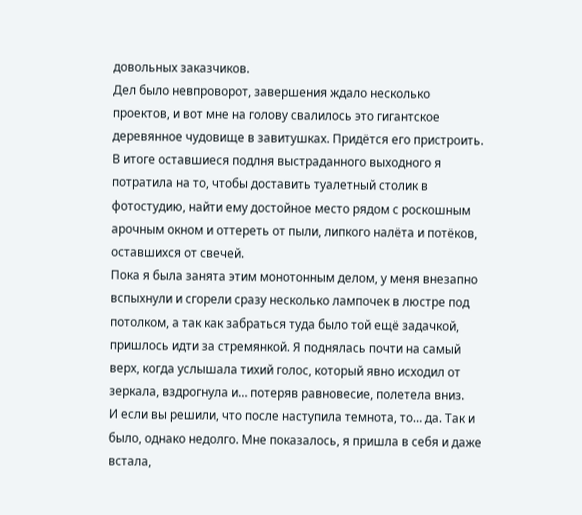довольных заказчиков.
Дел было невпроворот, завершения ждало несколько проектов, и вот мне на голову свалилось это гигантское деревянное чудовище в завитушках. Придётся его пристроить.
В итоге оставшиеся подлня выстраданного выходного я потратила на то, чтобы доставить туалетный столик в фотостудию, найти ему достойное место рядом с роскошным арочным окном и оттереть от пыли, липкого налёта и потёков, оставшихся от свечей.
Пока я была занята этим монотонным делом, у меня внезапно вспыхнули и сгорели сразу несколько лампочек в люстре под потолком, а так как забраться туда было той ещё задачкой, пришлось идти за стремянкой. Я поднялась почти на самый верх, когда услышала тихий голос, который явно исходил от зеркала, вздрогнула и… потеряв равновесие, полетела вниз.
И если вы решили, что после наступила темнота, то… да. Так и было, однако недолго. Мне показалось, я пришла в себя и даже встала,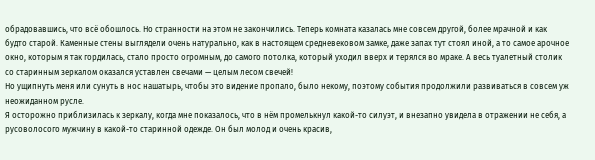обрадовавшись, что всё обошлось. Но странности на этом не закончились. Теперь комната казалась мне совсем другой, более мрачной и как будто старой. Каменные стены выглядели очень натурально, как в настоящем средневековом замке, даже запах тут стоял иной, а то самое арочное окно, которым я так гордилась, стало просто огромным, до самого потолка, который уходил вверх и терялся во мраке. А весь туалетный столик со старинным зеркалом оказался уставлен свечами — целым лесом свечей!
Но ущипнуть меня или сунуть в нос нашатырь, чтобы это видение пропало, было некому, поэтому события продолжили развиваться в совсем уж неожиданном русле.
Я осторожно приблизилась к зеркалу, когда мне показалось, что в нём промелькнул какой-то силуэт, и внезапно увидела в отражении не себя, а русоволосого мужчину в какой-то старинной одежде. Он был молод и очень красив,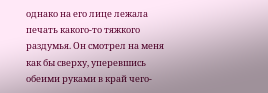однако на его лице лежала печать какого-то тяжкого раздумья. Он смотрел на меня как бы сверху, уперевшись обеими руками в край чего-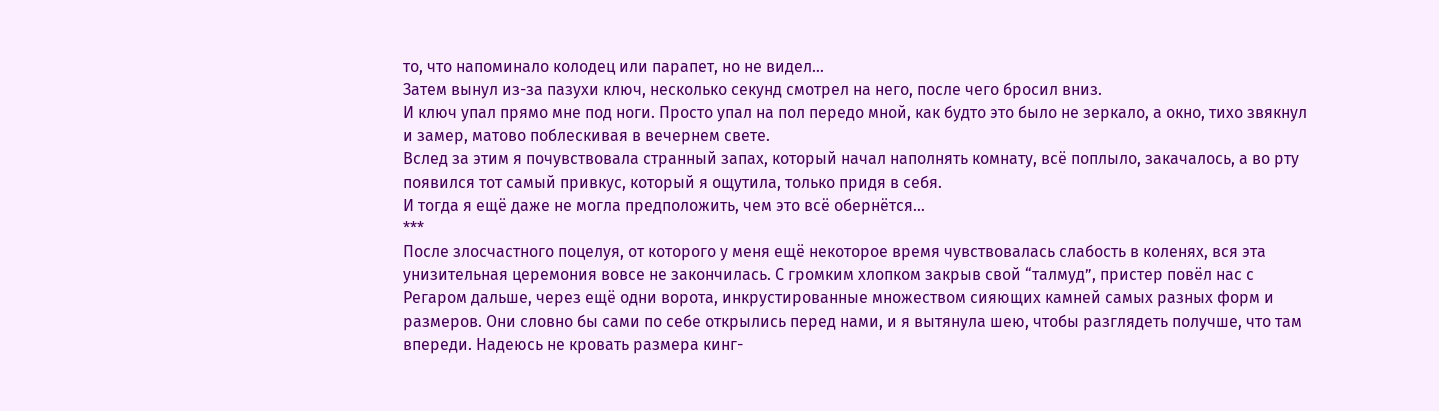то, что напоминало колодец или парапет, но не видел…
Затем вынул из-за пазухи ключ, несколько секунд смотрел на него, после чего бросил вниз.
И ключ упал прямо мне под ноги. Просто упал на пол передо мной, как будто это было не зеркало, а окно, тихо звякнул и замер, матово поблескивая в вечернем свете.
Вслед за этим я почувствовала странный запах, который начал наполнять комнату, всё поплыло, закачалось, а во рту появился тот самый привкус, который я ощутила, только придя в себя.
И тогда я ещё даже не могла предположить, чем это всё обернётся…
***
После злосчастного поцелуя, от которого у меня ещё некоторое время чувствовалась слабость в коленях, вся эта унизительная церемония вовсе не закончилась. С громким хлопком закрыв свой “талмуд”, пристер повёл нас с Регаром дальше, через ещё одни ворота, инкрустированные множеством сияющих камней самых разных форм и размеров. Они словно бы сами по себе открылись перед нами, и я вытянула шею, чтобы разглядеть получше, что там впереди. Надеюсь не кровать размера кинг-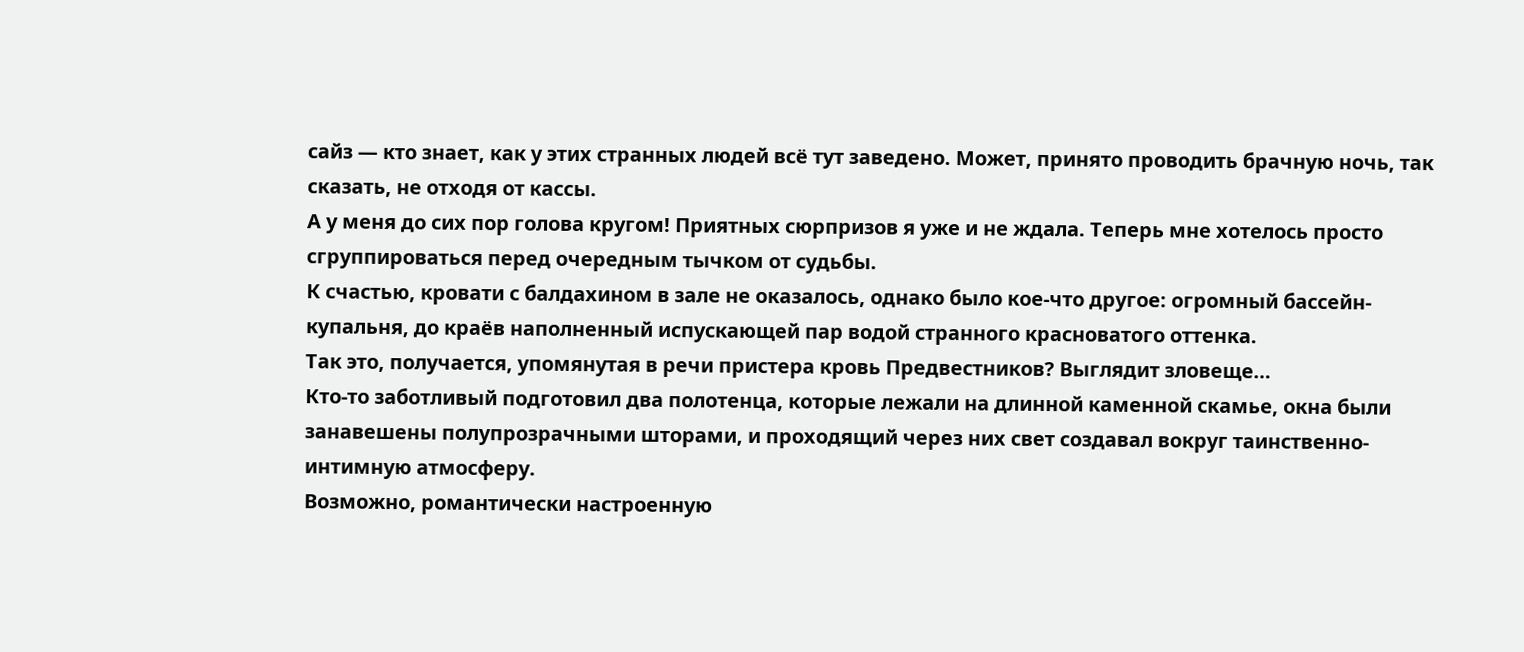сайз — кто знает, как у этих странных людей всё тут заведено. Может, принято проводить брачную ночь, так сказать, не отходя от кассы.
А у меня до сих пор голова кругом! Приятных сюрпризов я уже и не ждала. Теперь мне хотелось просто сгруппироваться перед очередным тычком от судьбы.
К счастью, кровати с балдахином в зале не оказалось, однако было кое-что другое: огромный бассейн-купальня, до краёв наполненный испускающей пар водой странного красноватого оттенка.
Так это, получается, упомянутая в речи пристера кровь Предвестников? Выглядит зловеще…
Кто-то заботливый подготовил два полотенца, которые лежали на длинной каменной скамье, окна были занавешены полупрозрачными шторами, и проходящий через них свет создавал вокруг таинственно-интимную атмосферу.
Возможно, романтически настроенную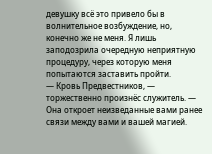девушку всё это привело бы в волнительное возбуждение, но, конечно же не меня. Я лишь заподозрила очередную неприятную процедуру, через которую меня попытаются заставить пройти.
— Кровь Предвестников, — торжественно произнёс служитель. — Она откроет неизведанные вами ранее связи между вами и вашей магией.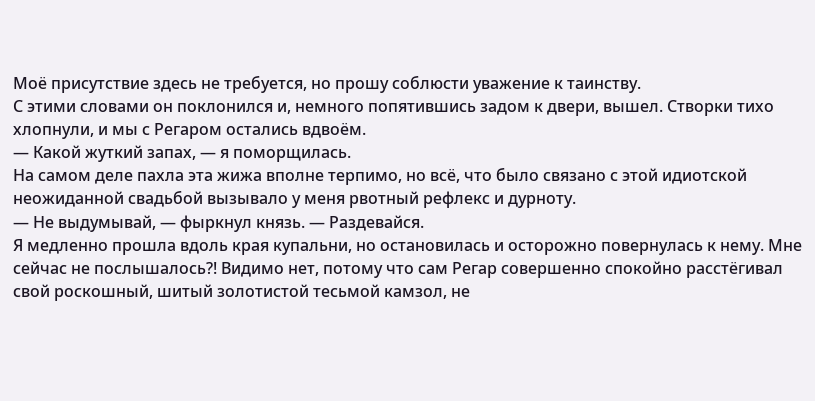Моё присутствие здесь не требуется, но прошу соблюсти уважение к таинству.
С этими словами он поклонился и, немного попятившись задом к двери, вышел. Створки тихо хлопнули, и мы с Регаром остались вдвоём.
— Какой жуткий запах, — я поморщилась.
На самом деле пахла эта жижа вполне терпимо, но всё, что было связано с этой идиотской неожиданной свадьбой вызывало у меня рвотный рефлекс и дурноту.
— Не выдумывай, — фыркнул князь. — Раздевайся.
Я медленно прошла вдоль края купальни, но остановилась и осторожно повернулась к нему. Мне сейчас не послышалось?! Видимо нет, потому что сам Регар совершенно спокойно расстёгивал свой роскошный, шитый золотистой тесьмой камзол, не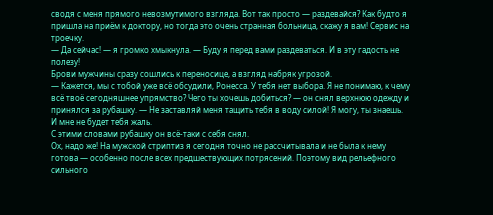сводя с меня прямого невозмутимого взгляда. Вот так просто — раздевайся? Как будто я пришла на приём к доктору, но тогда это очень странная больница, скажу я вам! Сервис на троечку.
— Да сейчас! — я громко хмыкнула. — Буду я перед вами раздеваться. И в эту гадость не полезу!
Брови мужчины сразу сошлись к переносице, а взгляд набряк угрозой.
— Кажется, мы с тобой уже всё обсудили, Ронесса. У тебя нет выбора. Я не понимаю, к чему всё твоё сегодняшнее упрямство? Чего ты хочешь добиться? — он снял верхнюю одежду и принялся за рубашку. — Не заставляй меня тащить тебя в воду силой! Я могу, ты знаешь. И мне не будет тебя жаль.
С этими словами рубашку он всё-таки с себя снял.
Ох, надо же! На мужской стриптиз я сегодня точно не рассчитывала и не была к нему готова — особенно после всех предшествующих потрясений. Поэтому вид рельефного сильного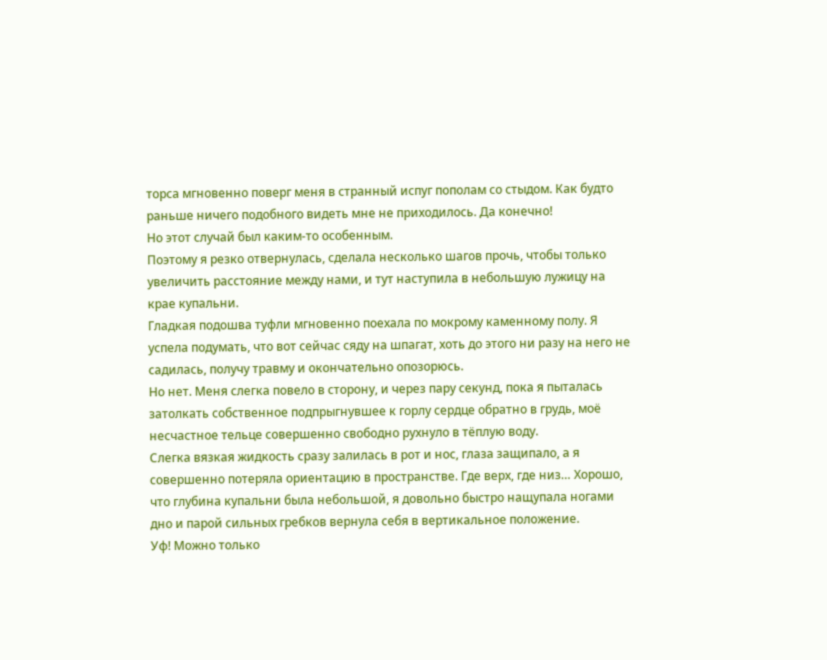торса мгновенно поверг меня в странный испуг пополам со стыдом. Как будто раньше ничего подобного видеть мне не приходилось. Да конечно!
Но этот случай был каким-то особенным.
Поэтому я резко отвернулась, сделала несколько шагов прочь, чтобы только увеличить расстояние между нами, и тут наступила в небольшую лужицу на крае купальни.
Гладкая подошва туфли мгновенно поехала по мокрому каменному полу. Я успела подумать, что вот сейчас сяду на шпагат, хоть до этого ни разу на него не садилась, получу травму и окончательно опозорюсь.
Но нет. Меня слегка повело в сторону, и через пару секунд, пока я пыталась затолкать собственное подпрыгнувшее к горлу сердце обратно в грудь, моё несчастное тельце совершенно свободно рухнуло в тёплую воду.
Слегка вязкая жидкость сразу залилась в рот и нос, глаза защипало, а я совершенно потеряла ориентацию в пространстве. Где верх, где низ… Хорошо, что глубина купальни была небольшой, я довольно быстро нащупала ногами дно и парой сильных гребков вернула себя в вертикальное положение.
Уф! Можно только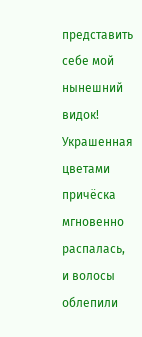представить себе мой нынешний видок! Украшенная цветами причёска мгновенно распалась, и волосы облепили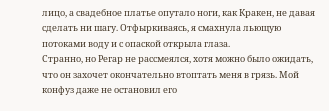лицо, а свадебное платье опутало ноги, как Кракен, не давая сделать ни шагу. Отфыркиваясь, я смахнула льющую потоками воду и с опаской открыла глаза.
Странно, но Регар не рассмеялся, хотя можно было ожидать, что он захочет окончательно втоптать меня в грязь. Мой конфуз даже не остановил его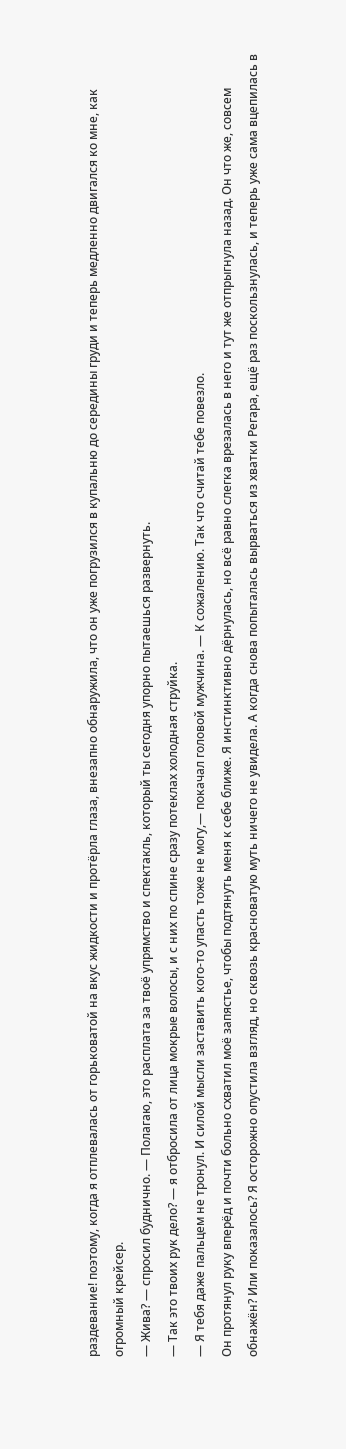раздевание! поэтому, когда я отплевалась от горьковатой на вкус жидкости и протёрла глаза, внезапно обнаружила, что он уже погрузился в купальню до середины груди и теперь медленно двигался ко мне, как огромный крейсер.
— Жива? — спросил буднично. — Полагаю, это расплата за твоё упрямство и спектакль, который ты сегодня упорно пытаешься развернуть.
— Так это твоих рук дело? — я отбросила от лица мокрые волосы, и с них по спине сразу потеклах холодная струйка.
— Я тебя даже пальцем не тронул. И силой мысли заставить кого-то упасть тоже не могу,— покачал головой мужчина. — К сожалению. Так что считай тебе повезло.
Он протянул руку вперёд и почти больно схватил моё запястье, чтобы подтянуть меня к себе ближе. Я инстинктивно дёрнулась, но всё равно слегка врезалась в него и тут же отпрыгнула назад. Он что же, совсем обнажён? Или показалось? Я осторожно опустила взгляд, но сквозь красноватую муть ничего не увидела. А когда снова попыталась вырваться из хватки Регара, ещё раз поскользнулась, и теперь уже сама вцепилась в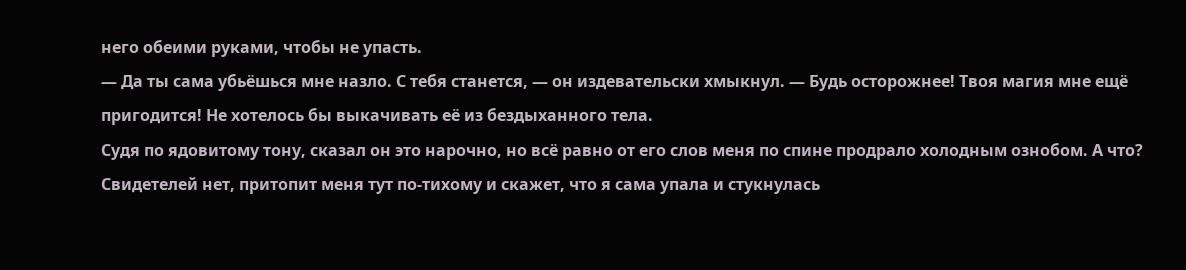него обеими руками, чтобы не упасть.
— Да ты сама убьёшься мне назло. С тебя станется, — он издевательски хмыкнул. — Будь осторожнее! Твоя магия мне ещё пригодится! Не хотелось бы выкачивать её из бездыханного тела.
Судя по ядовитому тону, сказал он это нарочно, но всё равно от его слов меня по спине продрало холодным ознобом. А что? Свидетелей нет, притопит меня тут по-тихому и скажет, что я сама упала и стукнулась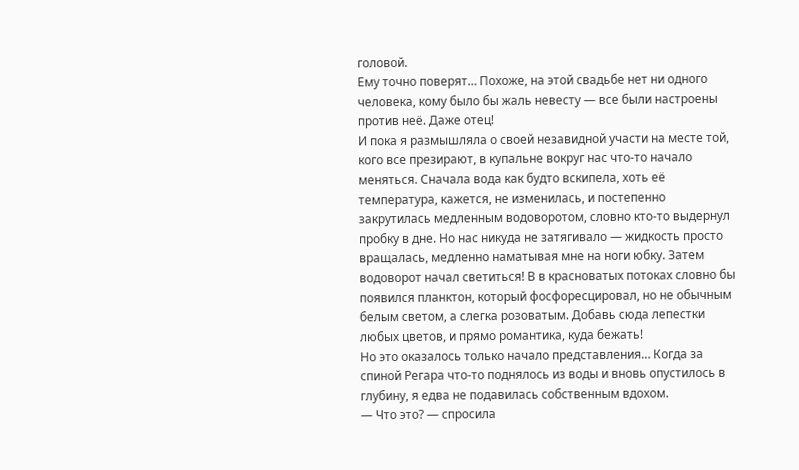головой.
Ему точно поверят… Похоже, на этой свадьбе нет ни одного человека, кому было бы жаль невесту — все были настроены против неё. Даже отец!
И пока я размышляла о своей незавидной участи на месте той, кого все презирают, в купальне вокруг нас что-то начало меняться. Сначала вода как будто вскипела, хоть её температура, кажется, не изменилась, и постепенно закрутилась медленным водоворотом, словно кто-то выдернул пробку в дне. Но нас никуда не затягивало — жидкость просто вращалась, медленно наматывая мне на ноги юбку. Затем водоворот начал светиться! В в красноватых потоках словно бы появился планктон, который фосфоресцировал, но не обычным белым светом, а слегка розоватым. Добавь сюда лепестки любых цветов, и прямо романтика, куда бежать!
Но это оказалось только начало представления… Когда за спиной Регара что-то поднялось из воды и вновь опустилось в глубину, я едва не подавилась собственным вдохом.
— Что это? — спросила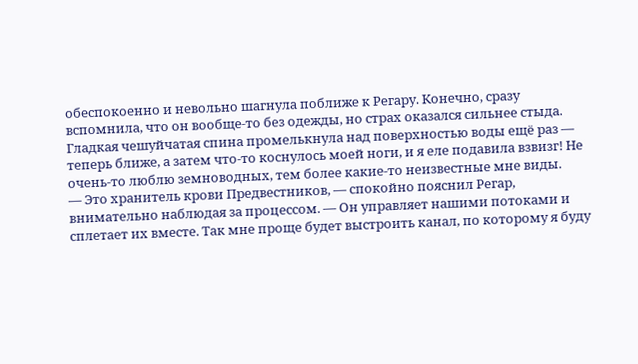обеспокоенно и невольно шагнула поближе к Регару. Конечно, сразу вспомнила, что он вообще-то без одежды, но страх оказался сильнее стыда.
Гладкая чешуйчатая спина промелькнула над поверхностью воды ещё раз — теперь ближе, а затем что-то коснулось моей ноги, и я еле подавила взвизг! Не очень-то люблю земноводных, тем более какие-то неизвестные мне виды.
— Это хранитель крови Предвестников, — спокойно пояснил Регар, внимательно наблюдая за процессом. — Он управляет нашими потоками и сплетает их вместе. Так мне проще будет выстроить канал, по которому я буду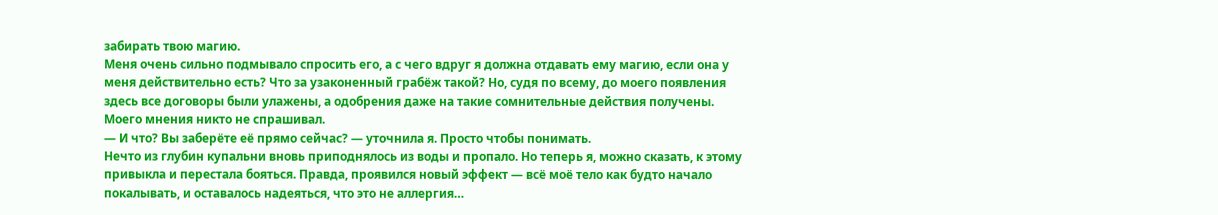забирать твою магию.
Меня очень сильно подмывало спросить его, а с чего вдруг я должна отдавать ему магию, если она у меня действительно есть? Что за узаконенный грабёж такой? Но, судя по всему, до моего появления здесь все договоры были улажены, а одобрения даже на такие сомнительные действия получены. Моего мнения никто не спрашивал.
— И что? Вы заберёте её прямо сейчас? — уточнила я. Просто чтобы понимать.
Нечто из глубин купальни вновь приподнялось из воды и пропало. Но теперь я, можно сказать, к этому привыкла и перестала бояться. Правда, проявился новый эффект — всё моё тело как будто начало покалывать, и оставалось надеяться, что это не аллергия…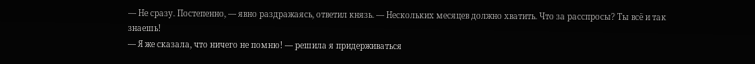— Не сразу. Постепенно, — явно раздражаясь, ответил князь. — Нескольких месяцев должно хватить. Что за расспросы? Ты всё и так знаешь!
— Я же сказала, что ничего не помню! — решила я придерживаться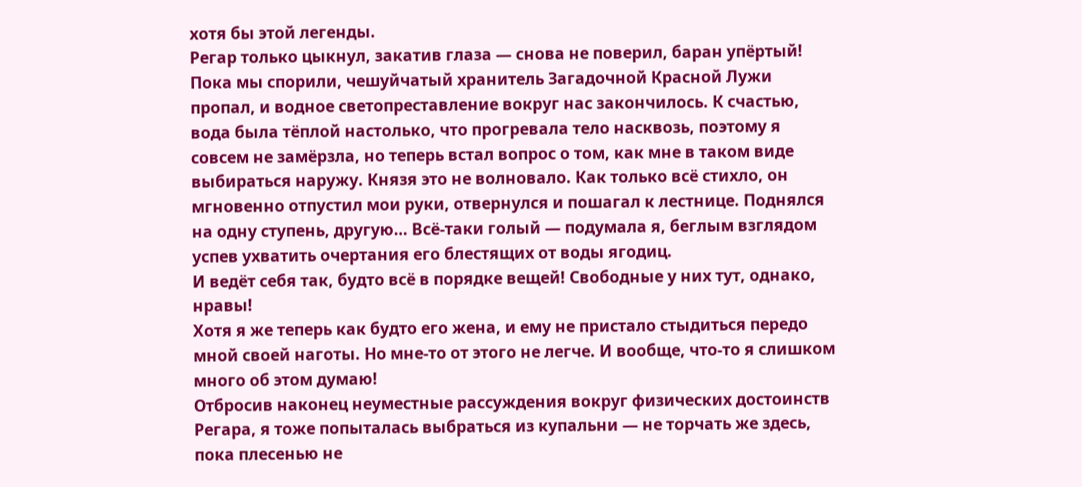хотя бы этой легенды.
Регар только цыкнул, закатив глаза — снова не поверил, баран упёртый!
Пока мы спорили, чешуйчатый хранитель Загадочной Красной Лужи пропал, и водное светопреставление вокруг нас закончилось. К счастью, вода была тёплой настолько, что прогревала тело насквозь, поэтому я совсем не замёрзла, но теперь встал вопрос о том, как мне в таком виде выбираться наружу. Князя это не волновало. Как только всё стихло, он мгновенно отпустил мои руки, отвернулся и пошагал к лестнице. Поднялся на одну ступень, другую… Всё-таки голый — подумала я, беглым взглядом успев ухватить очертания его блестящих от воды ягодиц.
И ведёт себя так, будто всё в порядке вещей! Свободные у них тут, однако, нравы!
Хотя я же теперь как будто его жена, и ему не пристало стыдиться передо мной своей наготы. Но мне-то от этого не легче. И вообще, что-то я слишком много об этом думаю!
Отбросив наконец неуместные рассуждения вокруг физических достоинств Регара, я тоже попыталась выбраться из купальни — не торчать же здесь, пока плесенью не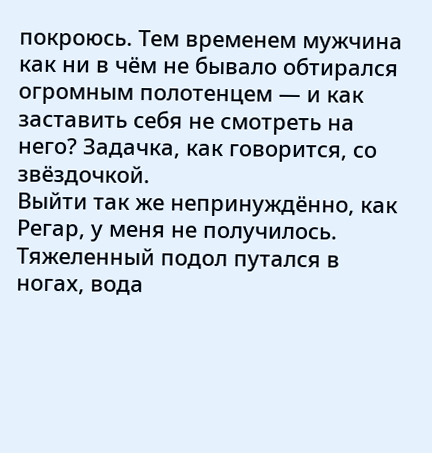покроюсь. Тем временем мужчина как ни в чём не бывало обтирался огромным полотенцем — и как заставить себя не смотреть на него? Задачка, как говорится, со звёздочкой.
Выйти так же непринуждённо, как Регар, у меня не получилось. Тяжеленный подол путался в ногах, вода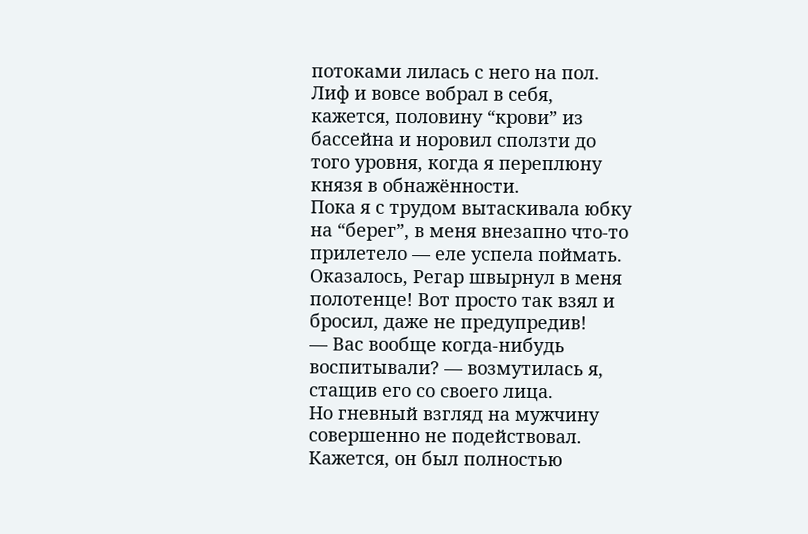потоками лилась с него на пол. Лиф и вовсе вобрал в себя, кажется, половину “крови” из бассейна и норовил сползти до того уровня, когда я переплюну князя в обнажённости.
Пока я с трудом вытаскивала юбку на “берег”, в меня внезапно что-то прилетело — еле успела поймать. Оказалось, Регар швырнул в меня полотенце! Вот просто так взял и бросил, даже не предупредив!
— Вас вообще когда-нибудь воспитывали? — возмутилась я, стащив его со своего лица.
Но гневный взгляд на мужчину совершенно не подействовал. Кажется, он был полностью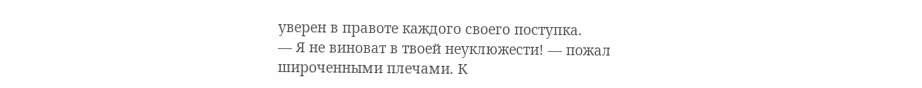уверен в правоте каждого своего поступка.
— Я не виноват в твоей неуклюжести! — пожал широченными плечами. К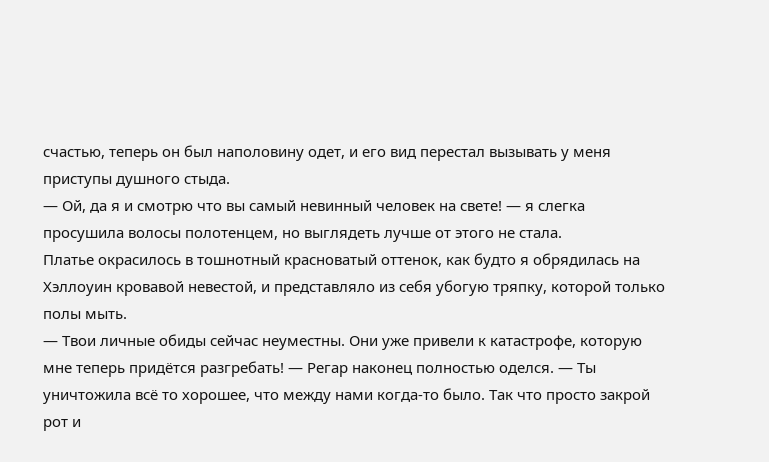счастью, теперь он был наполовину одет, и его вид перестал вызывать у меня приступы душного стыда.
— Ой, да я и смотрю что вы самый невинный человек на свете! — я слегка просушила волосы полотенцем, но выглядеть лучше от этого не стала.
Платье окрасилось в тошнотный красноватый оттенок, как будто я обрядилась на Хэллоуин кровавой невестой, и представляло из себя убогую тряпку, которой только полы мыть.
— Твои личные обиды сейчас неуместны. Они уже привели к катастрофе, которую мне теперь придётся разгребать! — Регар наконец полностью оделся. — Ты уничтожила всё то хорошее, что между нами когда-то было. Так что просто закрой рот и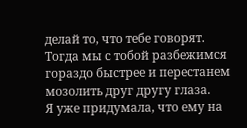делай то, что тебе говорят. Тогда мы с тобой разбежимся гораздо быстрее и перестанем мозолить друг другу глаза.
Я уже придумала, что ему на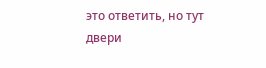это ответить, но тут двери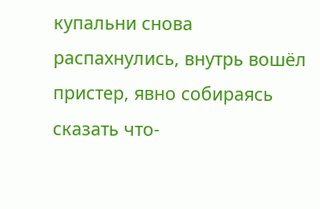купальни снова распахнулись, внутрь вошёл пристер, явно собираясь сказать что-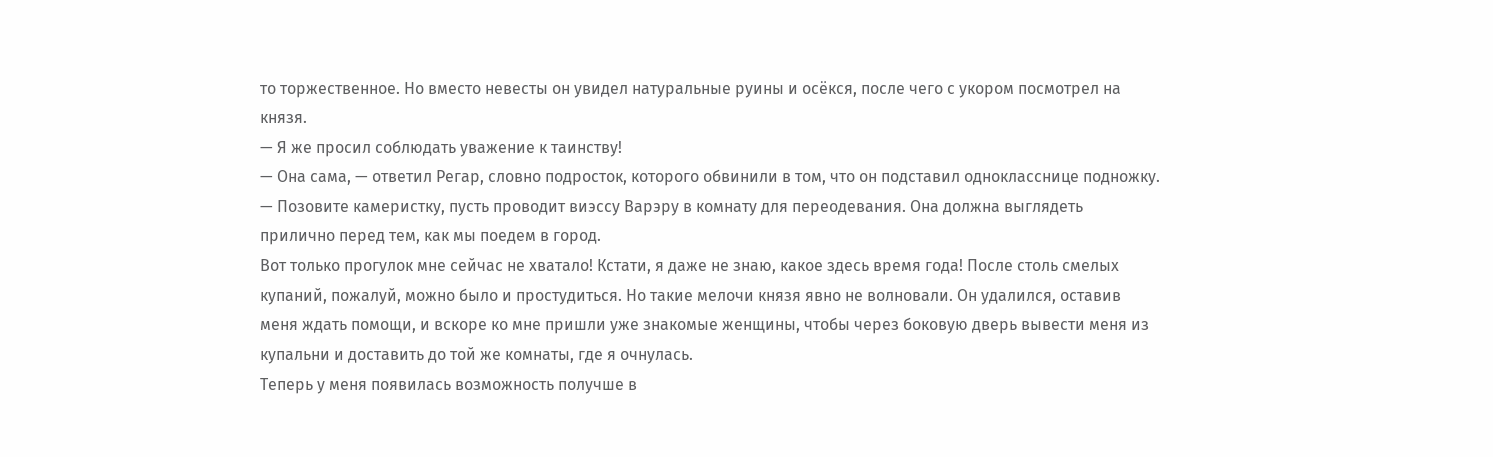то торжественное. Но вместо невесты он увидел натуральные руины и осёкся, после чего с укором посмотрел на князя.
— Я же просил соблюдать уважение к таинству!
— Она сама, — ответил Регар, словно подросток, которого обвинили в том, что он подставил однокласснице подножку. — Позовите камеристку, пусть проводит виэссу Варэру в комнату для переодевания. Она должна выглядеть прилично перед тем, как мы поедем в город.
Вот только прогулок мне сейчас не хватало! Кстати, я даже не знаю, какое здесь время года! После столь смелых купаний, пожалуй, можно было и простудиться. Но такие мелочи князя явно не волновали. Он удалился, оставив меня ждать помощи, и вскоре ко мне пришли уже знакомые женщины, чтобы через боковую дверь вывести меня из купальни и доставить до той же комнаты, где я очнулась.
Теперь у меня появилась возможность получше в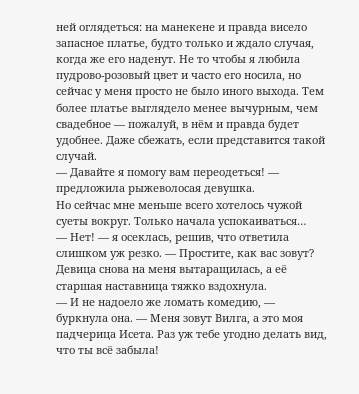ней оглядеться: на манекене и правда висело запасное платье, будто только и ждало случая, когда же его наденут. Не то чтобы я любила пудрово-розовый цвет и часто его носила, но сейчас у меня просто не было иного выхода. Тем более платье выглядело менее вычурным, чем свадебное — пожалуй, в нём и правда будет удобнее. Даже сбежать, если представится такой случай.
— Давайте я помогу вам переодеться! — предложила рыжеволосая девушка.
Но сейчас мне меньше всего хотелось чужой суеты вокруг. Только начала успокаиваться…
— Нет! — я осеклась, решив, что ответила слишком уж резко. — Простите, как вас зовут?
Девица снова на меня вытаращилась, а её старшая наставница тяжко вздохнула.
— И не надоело же ломать комедию, — буркнула она. — Меня зовут Вилга, а это моя падчерица Исета. Раз уж тебе угодно делать вид, что ты всё забыла!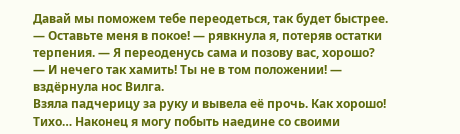Давай мы поможем тебе переодеться, так будет быстрее.
— Оставьте меня в покое! — рявкнула я, потеряв остатки терпения. — Я переоденусь сама и позову вас, хорошо?
— И нечего так хамить! Ты не в том положении! — вздёрнула нос Вилга.
Взяла падчерицу за руку и вывела её прочь. Как хорошо! Тихо… Наконец я могу побыть наедине со своими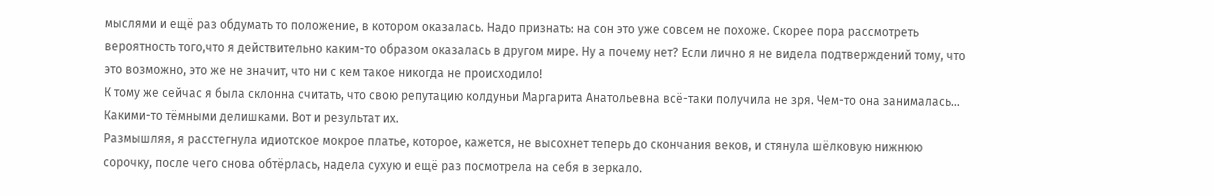мыслями и ещё раз обдумать то положение, в котором оказалась. Надо признать: на сон это уже совсем не похоже. Скорее пора рассмотреть вероятность того,что я действительно каким-то образом оказалась в другом мире. Ну а почему нет? Если лично я не видела подтверждений тому, что это возможно, это же не значит, что ни с кем такое никогда не происходило!
К тому же сейчас я была склонна считать, что свою репутацию колдуньи Маргарита Анатольевна всё-таки получила не зря. Чем-то она занималась… Какими-то тёмными делишками. Вот и результат их.
Размышляя, я расстегнула идиотское мокрое платье, которое, кажется, не высохнет теперь до скончания веков, и стянула шёлковую нижнюю сорочку, после чего снова обтёрлась, надела сухую и ещё раз посмотрела на себя в зеркало.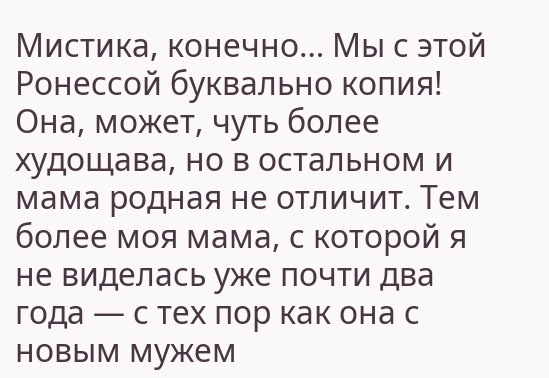Мистика, конечно… Мы с этой Ронессой буквально копия! Она, может, чуть более худощава, но в остальном и мама родная не отличит. Тем более моя мама, с которой я не виделась уже почти два года — с тех пор как она с новым мужем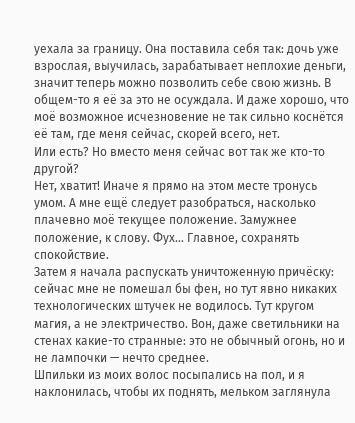уехала за границу. Она поставила себя так: дочь уже взрослая, выучилась, зарабатывает неплохие деньги, значит теперь можно позволить себе свою жизнь. В общем-то я её за это не осуждала. И даже хорошо, что моё возможное исчезновение не так сильно коснётся её там, где меня сейчас, скорей всего, нет.
Или есть? Но вместо меня сейчас вот так же кто-то другой?
Нет, хватит! Иначе я прямо на этом месте тронусь умом. А мне ещё следует разобраться, насколько плачевно моё текущее положение. Замужнее положение, к слову. Фух… Главное, сохранять спокойствие.
Затем я начала распускать уничтоженную причёску: сейчас мне не помешал бы фен, но тут явно никаких технологических штучек не водилось. Тут кругом магия, а не электричество. Вон, даже светильники на стенах какие-то странные: это не обычный огонь, но и не лампочки — нечто среднее.
Шпильки из моих волос посыпались на пол, и я наклонилась, чтобы их поднять, мельком заглянула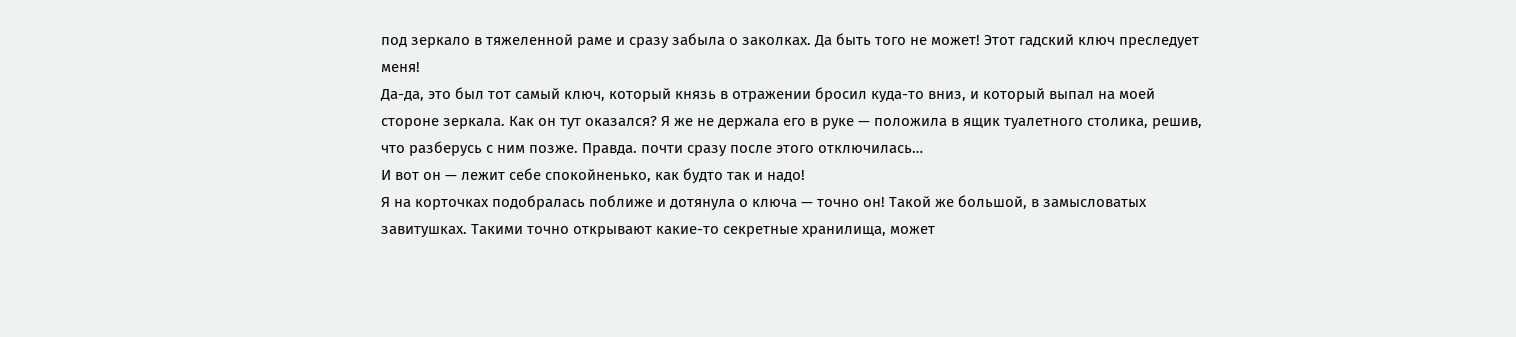под зеркало в тяжеленной раме и сразу забыла о заколках. Да быть того не может! Этот гадский ключ преследует меня!
Да-да, это был тот самый ключ, который князь в отражении бросил куда-то вниз, и который выпал на моей стороне зеркала. Как он тут оказался? Я же не держала его в руке — положила в ящик туалетного столика, решив, что разберусь с ним позже. Правда. почти сразу после этого отключилась…
И вот он — лежит себе спокойненько, как будто так и надо!
Я на корточках подобралась поближе и дотянула о ключа — точно он! Такой же большой, в замысловатых завитушках. Такими точно открывают какие-то секретные хранилища, может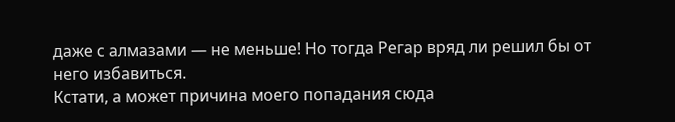даже с алмазами — не меньше! Но тогда Регар вряд ли решил бы от него избавиться.
Кстати, а может причина моего попадания сюда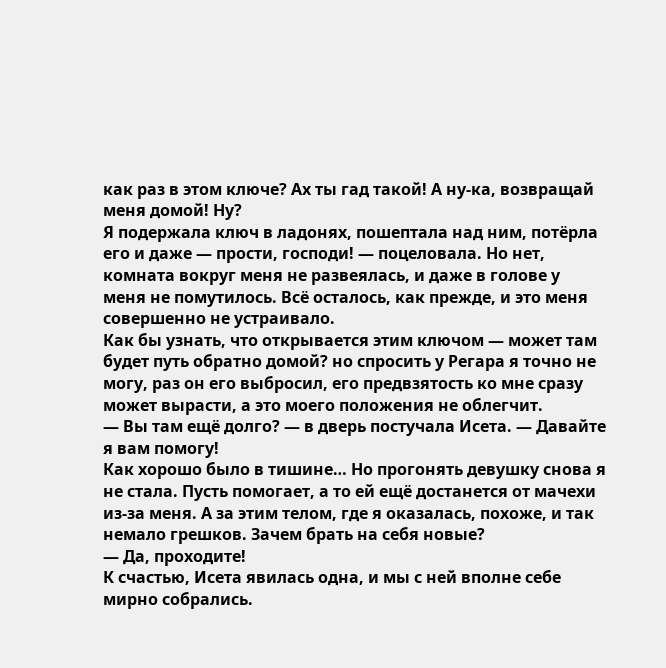как раз в этом ключе? Ах ты гад такой! А ну-ка, возвращай меня домой! Ну?
Я подержала ключ в ладонях, пошептала над ним, потёрла его и даже — прости, господи! — поцеловала. Но нет, комната вокруг меня не развеялась, и даже в голове у меня не помутилось. Всё осталось, как прежде, и это меня совершенно не устраивало.
Как бы узнать, что открывается этим ключом — может там будет путь обратно домой? но спросить у Регара я точно не могу, раз он его выбросил, его предвзятость ко мне сразу может вырасти, а это моего положения не облегчит.
— Вы там ещё долго? — в дверь постучала Исета. — Давайте я вам помогу!
Как хорошо было в тишине… Но прогонять девушку снова я не стала. Пусть помогает, а то ей ещё достанется от мачехи из-за меня. А за этим телом, где я оказалась, похоже, и так немало грешков. Зачем брать на себя новые?
— Да, проходите!
К счастью, Исета явилась одна, и мы с ней вполне себе мирно собрались.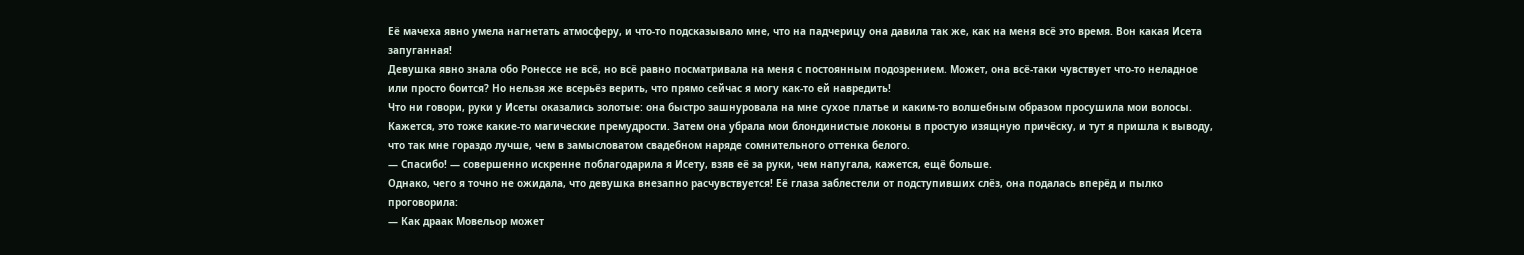Её мачеха явно умела нагнетать атмосферу, и что-то подсказывало мне, что на падчерицу она давила так же, как на меня всё это время. Вон какая Исета запуганная!
Девушка явно знала обо Ронессе не всё, но всё равно посматривала на меня с постоянным подозрением. Может, она всё-таки чувствует что-то неладное или просто боится? Но нельзя же всерьёз верить, что прямо сейчас я могу как-то ей навредить!
Что ни говори, руки у Исеты оказались золотые: она быстро зашнуровала на мне сухое платье и каким-то волшебным образом просушила мои волосы. Кажется, это тоже какие-то магические премудрости. Затем она убрала мои блондинистые локоны в простую изящную причёску, и тут я пришла к выводу, что так мне гораздо лучше, чем в замысловатом свадебном наряде сомнительного оттенка белого.
— Спасибо! — совершенно искренне поблагодарила я Исету, взяв её за руки, чем напугала, кажется, ещё больше.
Однако, чего я точно не ожидала, что девушка внезапно расчувствуется! Её глаза заблестели от подступивших слёз, она подалась вперёд и пылко проговорила:
— Как драак Мовельор может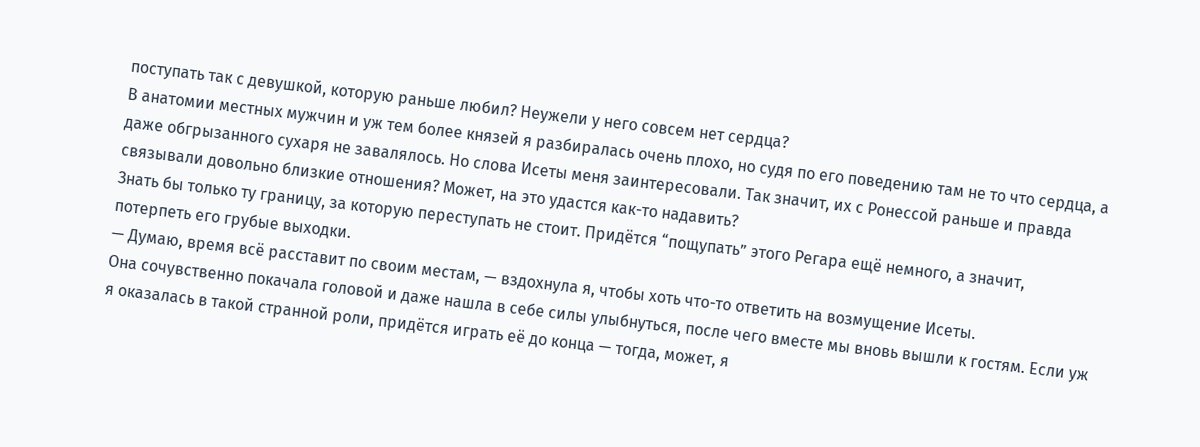поступать так с девушкой, которую раньше любил? Неужели у него совсем нет сердца?
В анатомии местных мужчин и уж тем более князей я разбиралась очень плохо, но судя по его поведению там не то что сердца, а даже обгрызанного сухаря не завалялось. Но слова Исеты меня заинтересовали. Так значит, их с Ронессой раньше и правда связывали довольно близкие отношения? Может, на это удастся как-то надавить?
Знать бы только ту границу, за которую переступать не стоит. Придётся “пощупать” этого Регара ещё немного, а значит, потерпеть его грубые выходки.
— Думаю, время всё расставит по своим местам, — вздохнула я, чтобы хоть что-то ответить на возмущение Исеты.
Она сочувственно покачала головой и даже нашла в себе силы улыбнуться, после чего вместе мы вновь вышли к гостям. Если уж я оказалась в такой странной роли, придётся играть её до конца — тогда, может, я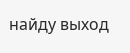найду выход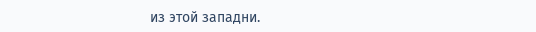из этой западни.